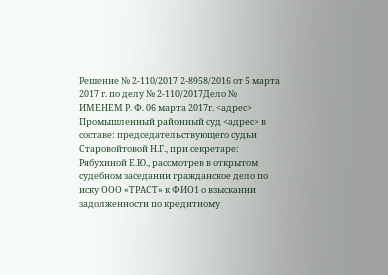Решение № 2-110/2017 2-8958/2016 от 5 марта 2017 г. по делу № 2-110/2017Дело № ИМЕНЕМ Р. Ф. 06 марта 2017г. <адрес> Промышленный районный суд <адрес> в составе: председательствующего судьи Старовойтовой Н.Г., при секретаре: Рябухиной Е.Ю., рассмотрев в открытом судебном заседании гражданское дело по иску ООО «ТРАСТ» к ФИО1 о взыскании задолженности по кредитному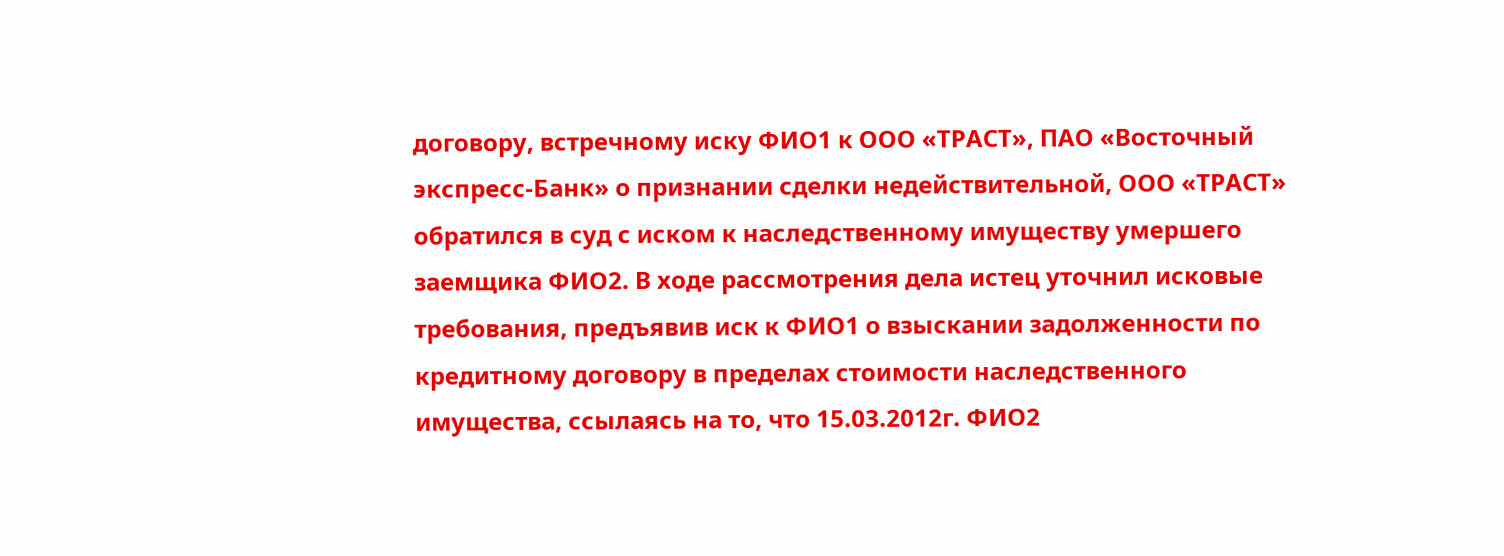договору, встречному иску ФИО1 к ООО «ТРАСТ», ПАО «Восточный экспресс-Банк» о признании сделки недействительной, ООО «ТРАСТ» обратился в суд с иском к наследственному имуществу умершего заемщика ФИО2. В ходе рассмотрения дела истец уточнил исковые требования, предъявив иск к ФИО1 о взыскании задолженности по кредитному договору в пределах стоимости наследственного имущества, ссылаясь на то, что 15.03.2012г. ФИО2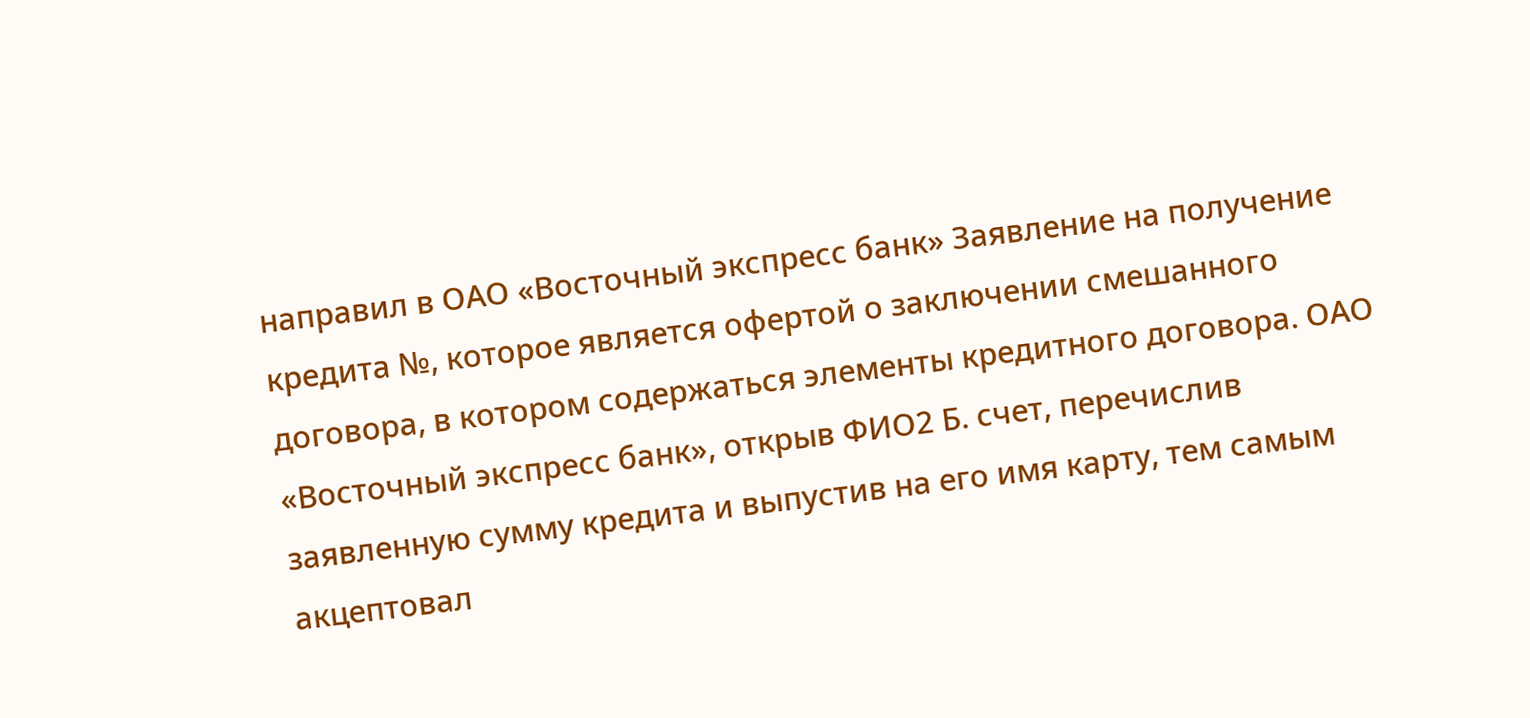направил в ОАО «Восточный экспресс банк» Заявление на получение кредита №, которое является офертой о заключении смешанного договора, в котором содержаться элементы кредитного договора. ОАО «Восточный экспресс банк», открыв ФИО2 Б. счет, перечислив заявленную сумму кредита и выпустив на его имя карту, тем самым акцептовал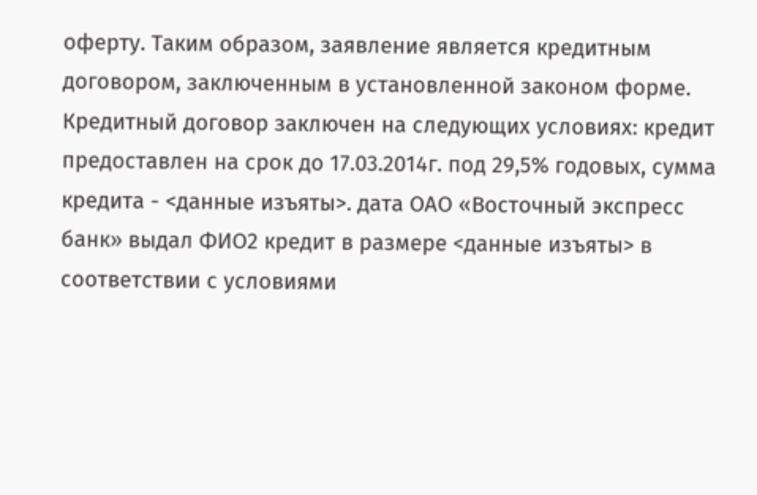оферту. Таким образом, заявление является кредитным договором, заключенным в установленной законом форме. Кредитный договор заключен на следующих условиях: кредит предоставлен на срок до 17.03.2014г. под 29,5% годовых, сумма кредита - <данные изъяты>. дата ОАО «Восточный экспресс банк» выдал ФИО2 кредит в размере <данные изъяты> в соответствии с условиями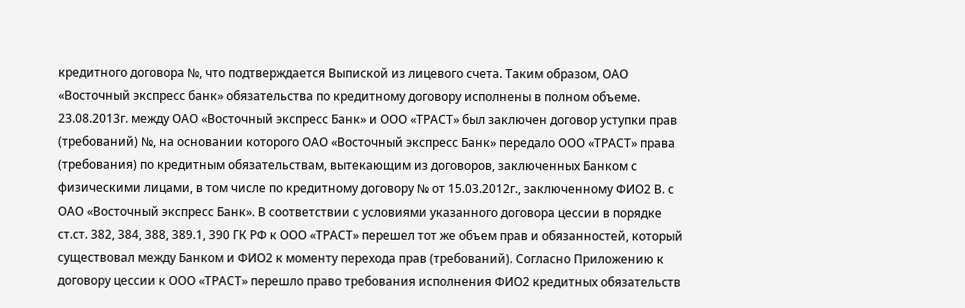кредитного договора №, что подтверждается Выпиской из лицевого счета. Таким образом, ОАО «Восточный экспресс банк» обязательства по кредитному договору исполнены в полном объеме. 23.08.2013г. между ОАО «Восточный экспресс Банк» и ООО «ТРАСТ» был заключен договор уступки прав (требований) №, на основании которого ОАО «Восточный экспресс Банк» передало ООО «ТРАСТ» права (требования) по кредитным обязательствам, вытекающим из договоров, заключенных Банком с физическими лицами, в том числе по кредитному договору № от 15.03.2012г., заключенному ФИО2 В. с ОАО «Восточный экспресс Банк». В соответствии с условиями указанного договора цессии в порядке ст.ст. 382, 384, 388, 389.1, 390 ГК РФ к ООО «ТРАСТ» перешел тот же объем прав и обязанностей, который существовал между Банком и ФИО2 к моменту перехода прав (требований). Согласно Приложению к договору цессии к ООО «ТРАСТ» перешло право требования исполнения ФИО2 кредитных обязательств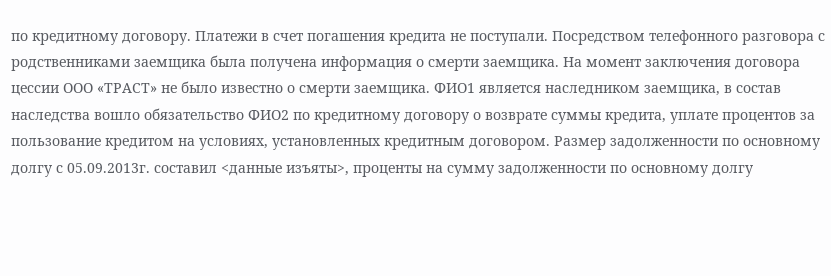по кредитному договору. Платежи в счет погашения кредита не поступали. Посредством телефонного разговора с родственниками заемщика была получена информация о смерти заемщика. На момент заключения договора цессии ООО «ТРАСТ» не было известно о смерти заемщика. ФИО1 является наследником заемщика, в состав наследства вошло обязательство ФИО2 по кредитному договору о возврате суммы кредита, уплате процентов за пользование кредитом на условиях, установленных кредитным договором. Размер задолженности по основному долгу с 05.09.2013г. составил <данные изъяты>, проценты на сумму задолженности по основному долгу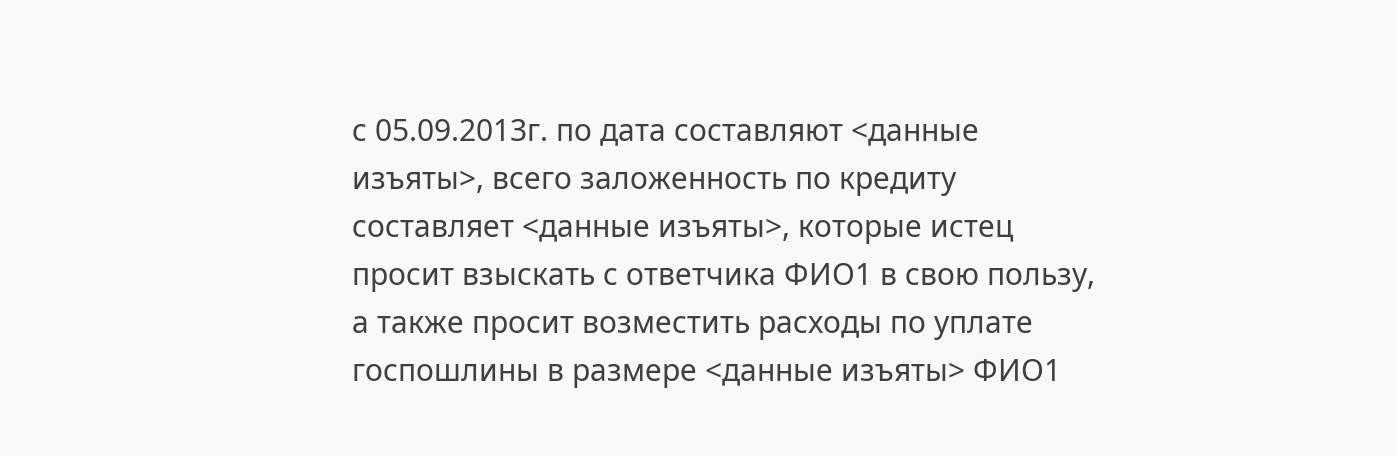с 05.09.2013г. по дата составляют <данные изъяты>, всего заложенность по кредиту составляет <данные изъяты>, которые истец просит взыскать с ответчика ФИО1 в свою пользу, а также просит возместить расходы по уплате госпошлины в размере <данные изъяты> ФИО1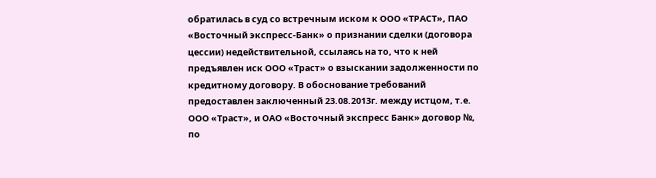обратилась в суд со встречным иском к ООО «ТРАСТ», ПАО «Восточный экспресс-Банк» о признании сделки (договора цессии) недействительной, ссылаясь на то, что к ней предъявлен иск ООО «Траст» о взыскании задолженности по кредитному договору. В обоснование требований предоставлен заключенный 23.08.2013г. между истцом, т.е. ООО «Траст», и ОАО «Восточный экспресс Банк» договор №, по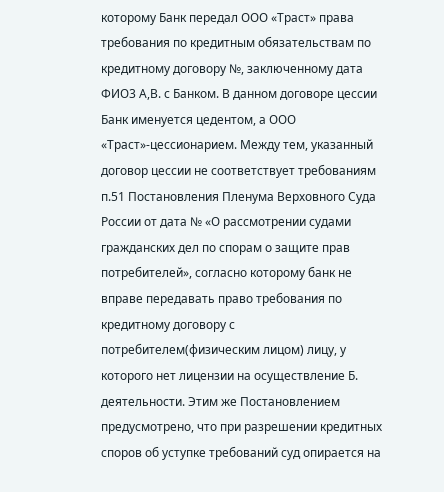которому Банк передал ООО «Траст» права требования по кредитным обязательствам по кредитному договору №, заключенному дата ФИО3 А,В. с Банком. В данном договоре цессии Банк именуется цедентом, а ООО «Траст»-цессионарием. Между тем, указанный договор цессии не соответствует требованиям п.51 Постановления Пленума Верховного Суда России от дата № «О рассмотрении судами гражданских дел по спорам о защите прав потребителей», согласно которому банк не вправе передавать право требования по кредитному договору с потребителем(физическим лицом) лицу, у которого нет лицензии на осуществление Б. деятельности. Этим же Постановлением предусмотрено, что при разрешении кредитных споров об уступке требований суд опирается на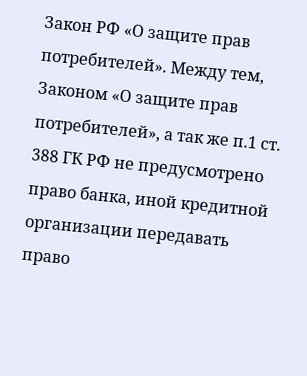Закон РФ «О защите прав потребителей». Между тем, Законом «О защите прав потребителей», а так же п.1 ст. 388 ГК РФ не предусмотрено право банка, иной кредитной организации передавать право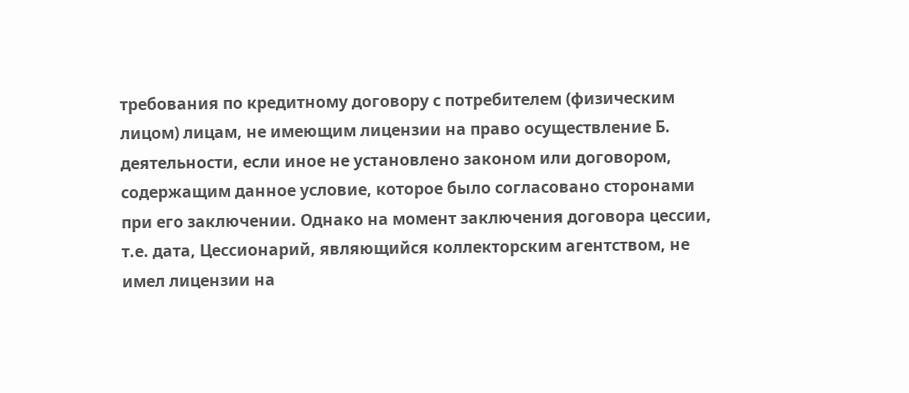требования по кредитному договору с потребителем (физическим лицом) лицам, не имеющим лицензии на право осуществление Б. деятельности, если иное не установлено законом или договором, содержащим данное условие, которое было согласовано сторонами при его заключении. Однако на момент заключения договора цессии, т.е. дата, Цессионарий, являющийся коллекторским агентством, не имел лицензии на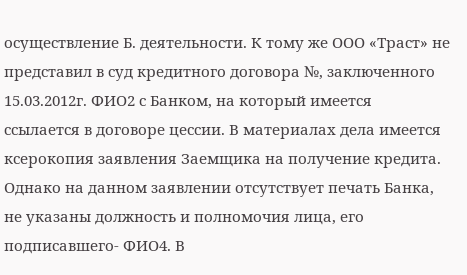осуществление Б. деятельности. К тому же ООО «Траст» не представил в суд кредитного договора №, заключенного 15.03.2012г. ФИО2 с Банком, на который имеется ссылается в договоре цессии. В материалах дела имеется ксерокопия заявления Заемщика на получение кредита. Однако на данном заявлении отсутствует печать Банка, не указаны должность и полномочия лица, его подписавшего- ФИО4. В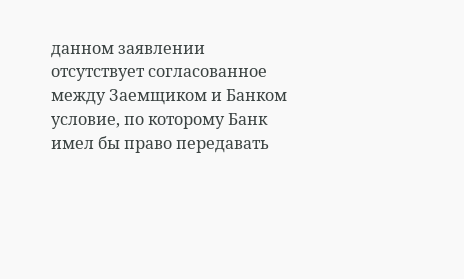данном заявлении отсутствует согласованное между Заемщиком и Банком условие, по которому Банк имел бы право передавать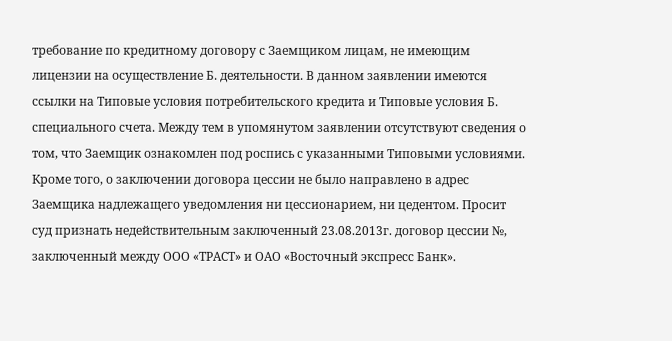требование по кредитному договору с Заемщиком лицам, не имеющим лицензии на осуществление Б. деятельности. В данном заявлении имеются ссылки на Типовые условия потребительского кредита и Типовые условия Б. специального счета. Между тем в упомянутом заявлении отсутствуют сведения о том, что Заемщик ознакомлен под роспись с указанными Типовыми условиями. Кроме того, о заключении договора цессии не было направлено в адрес Заемщика надлежащего уведомления ни цессионарием, ни цедентом. Просит суд признать недействительным заключенный 23.08.2013г. договор цессии №, заключенный между ООО «ТРАСТ» и ОАО «Восточный экспресс Банк».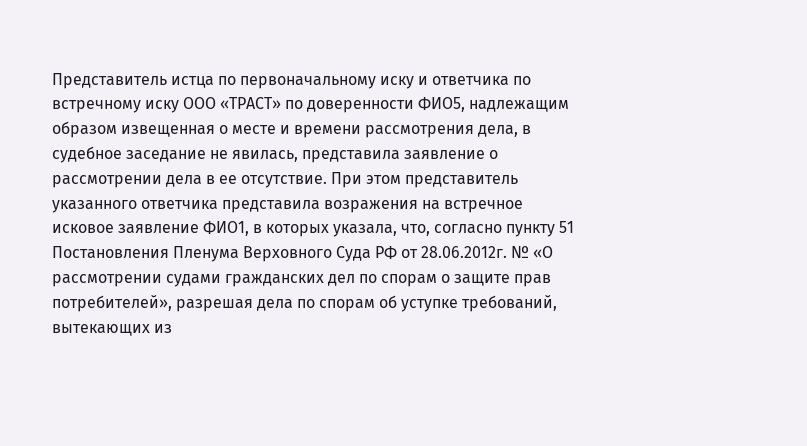Представитель истца по первоначальному иску и ответчика по встречному иску ООО «ТРАСТ» по доверенности ФИО5, надлежащим образом извещенная о месте и времени рассмотрения дела, в судебное заседание не явилась, представила заявление о рассмотрении дела в ее отсутствие. При этом представитель указанного ответчика представила возражения на встречное исковое заявление ФИО1, в которых указала, что, согласно пункту 51 Постановления Пленума Верховного Суда РФ от 28.06.2012г. № «О рассмотрении судами гражданских дел по спорам о защите прав потребителей», разрешая дела по спорам об уступке требований, вытекающих из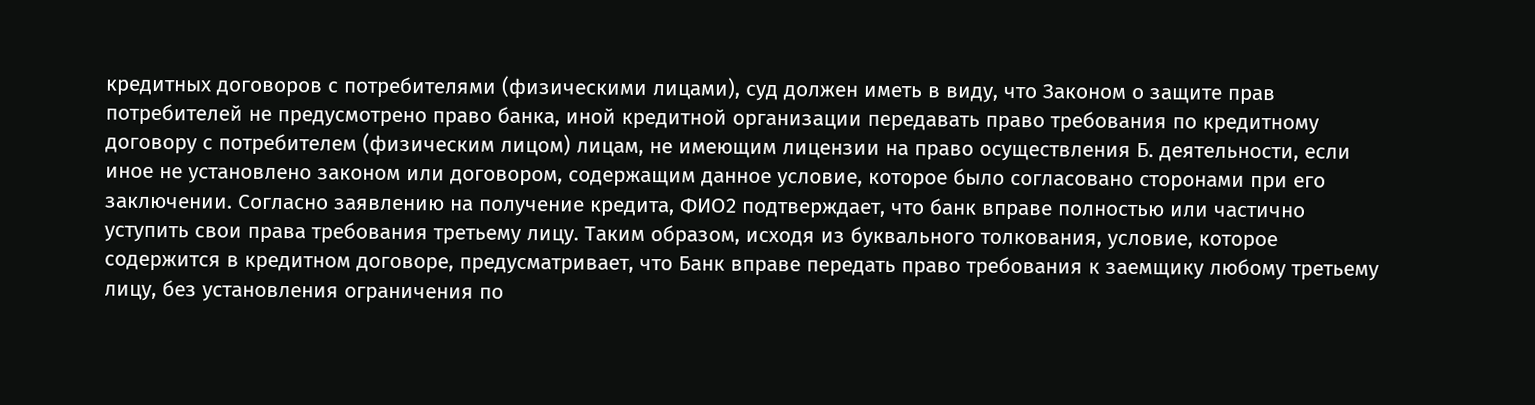кредитных договоров с потребителями (физическими лицами), суд должен иметь в виду, что Законом о защите прав потребителей не предусмотрено право банка, иной кредитной организации передавать право требования по кредитному договору с потребителем (физическим лицом) лицам, не имеющим лицензии на право осуществления Б. деятельности, если иное не установлено законом или договором, содержащим данное условие, которое было согласовано сторонами при его заключении. Согласно заявлению на получение кредита, ФИО2 подтверждает, что банк вправе полностью или частично уступить свои права требования третьему лицу. Таким образом, исходя из буквального толкования, условие, которое содержится в кредитном договоре, предусматривает, что Банк вправе передать право требования к заемщику любому третьему лицу, без установления ограничения по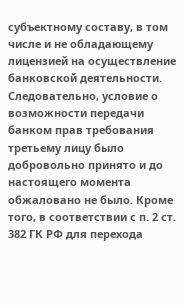субъектному составу, в том числе и не обладающему лицензией на осуществление банковской деятельности. Следовательно, условие о возможности передачи банком прав требования третьему лицу было добровольно принято и до настоящего момента обжаловано не было. Кроме того, в соответствии с п. 2 ст. 382 ГК РФ для перехода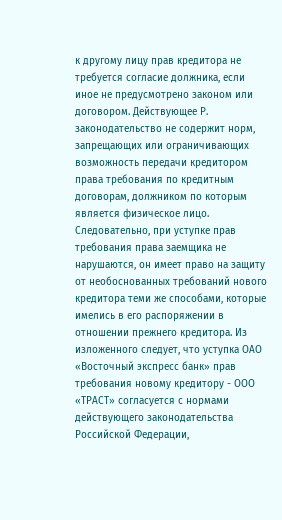к другому лицу прав кредитора не требуется согласие должника, если иное не предусмотрено законом или договором. Действующее Р. законодательство не содержит норм, запрещающих или ограничивающих возможность передачи кредитором права требования по кредитным договорам, должником по которым является физическое лицо. Следовательно, при уступке прав требования права заемщика не нарушаются, он имеет право на защиту от необоснованных требований нового кредитора теми же способами, которые имелись в его распоряжении в отношении прежнего кредитора. Из изложенного следует, что уступка ОАО «Восточный экспресс банк» прав требования новому кредитору - ООО «ТРАСТ» согласуется с нормами действующего законодательства Российской Федерации,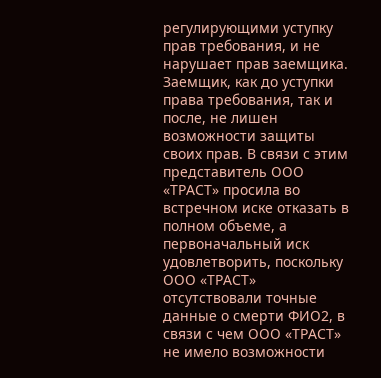регулирующими уступку прав требования, и не нарушает прав заемщика. Заемщик, как до уступки права требования, так и после, не лишен возможности защиты своих прав. В связи с этим представитель ООО «ТРАСТ» просила во встречном иске отказать в полном объеме, а первоначальный иск удовлетворить, поскольку ООО «ТРАСТ» отсутствовали точные данные о смерти ФИО2, в связи с чем ООО «ТРАСТ» не имело возможности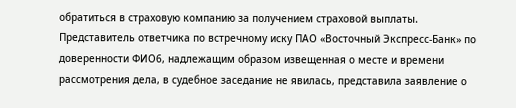обратиться в страховую компанию за получением страховой выплаты. Представитель ответчика по встречному иску ПАО «Восточный Экспресс-Банк» по доверенности ФИО6, надлежащим образом извещенная о месте и времени рассмотрения дела, в судебное заседание не явилась, представила заявление о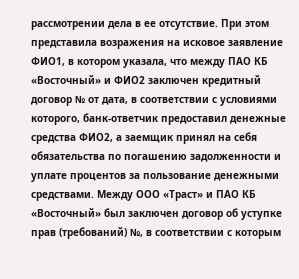рассмотрении дела в ее отсутствие. При этом представила возражения на исковое заявление ФИО1, в котором указала, что между ПАО КБ «Восточный» и ФИО2 заключен кредитный договор № от дата, в соответствии с условиями которого, банк-ответчик предоставил денежные средства ФИО2, а заемщик принял на себя обязательства по погашению задолженности и уплате процентов за пользование денежными средствами. Между ООО «Траст» и ПАО КБ «Восточный» был заключен договор об уступке прав (требований) №, в соответствии с которым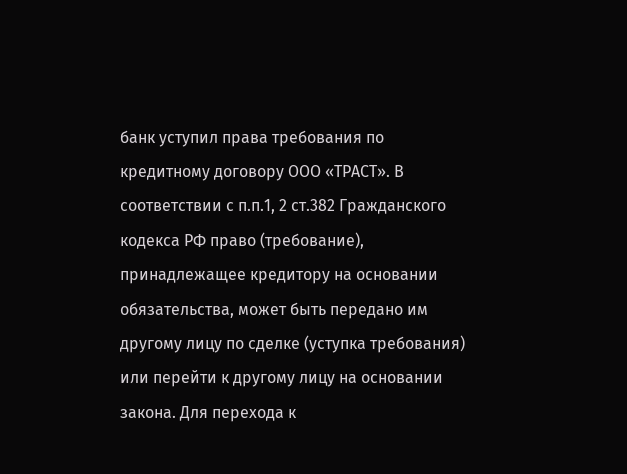банк уступил права требования по кредитному договору ООО «ТРАСТ». В соответствии с п.п.1, 2 ст.382 Гражданского кодекса РФ право (требование), принадлежащее кредитору на основании обязательства, может быть передано им другому лицу по сделке (уступка требования) или перейти к другому лицу на основании закона. Для перехода к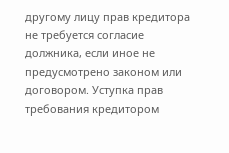другому лицу прав кредитора не требуется согласие должника, если иное не предусмотрено законом или договором. Уступка прав требования кредитором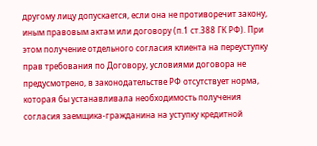другому лицу допускается, если она не противоречит закону, иным правовым актам или договору (п.1 ст.388 ГК РФ). При этом получение отдельного согласия клиента на переуступку прав требования по Договору, условиями договора не предусмотрено, в законодательстве РФ отсутствует норма, которая бы устанавливала необходимость получения согласия заемщика-гражданина на уступку кредитной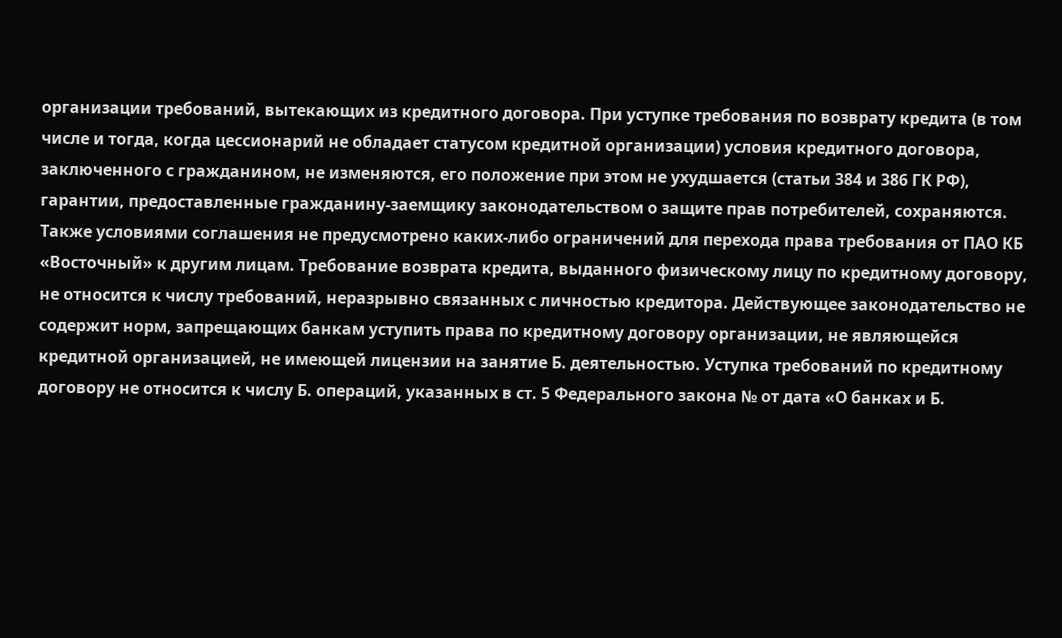организации требований, вытекающих из кредитного договора. При уступке требования по возврату кредита (в том числе и тогда, когда цессионарий не обладает статусом кредитной организации) условия кредитного договора, заключенного с гражданином, не изменяются, его положение при этом не ухудшается (статьи 384 и 386 ГК РФ), гарантии, предоставленные гражданину-заемщику законодательством о защите прав потребителей, сохраняются. Также условиями соглашения не предусмотрено каких-либо ограничений для перехода права требования от ПАО КБ «Восточный» к другим лицам. Требование возврата кредита, выданного физическому лицу по кредитному договору, не относится к числу требований, неразрывно связанных с личностью кредитора. Действующее законодательство не содержит норм, запрещающих банкам уступить права по кредитному договору организации, не являющейся кредитной организацией, не имеющей лицензии на занятие Б. деятельностью. Уступка требований по кредитному договору не относится к числу Б. операций, указанных в ст. 5 Федерального закона № от дата «О банках и Б.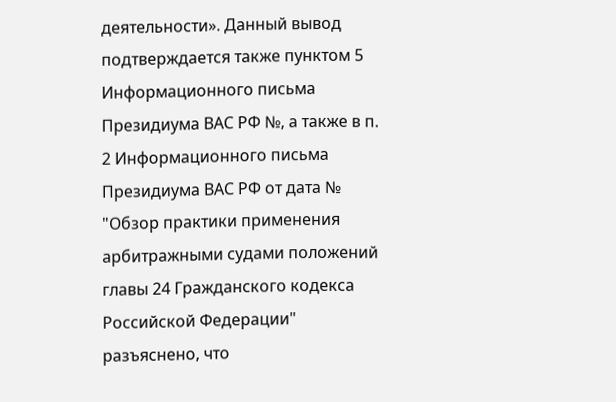деятельности». Данный вывод подтверждается также пунктом 5 Информационного письма Президиума ВАС РФ №, а также в п. 2 Информационного письма Президиума ВАС РФ от дата № "Обзор практики применения арбитражными судами положений главы 24 Гражданского кодекса Российской Федерации" разъяснено, что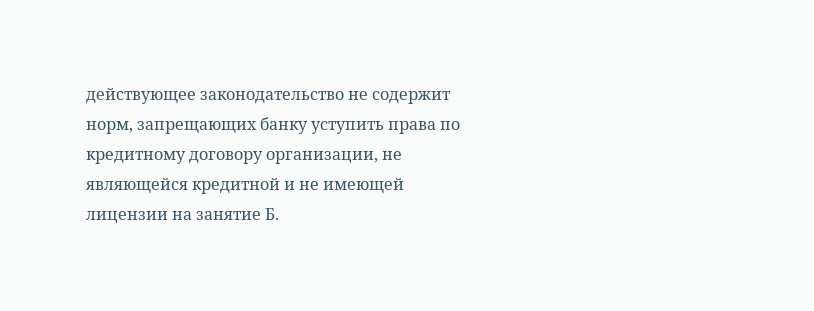действующее законодательство не содержит норм, запрещающих банку уступить права по кредитному договору организации, не являющейся кредитной и не имеющей лицензии на занятие Б.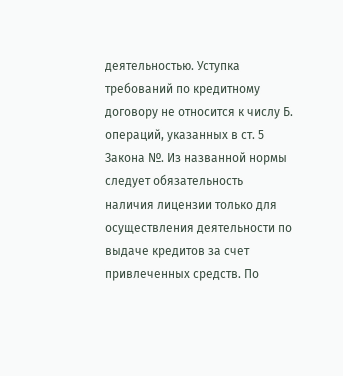деятельностью. Уступка требований по кредитному договору не относится к числу Б. операций, указанных в ст. 5 Закона №. Из названной нормы следует обязательность наличия лицензии только для осуществления деятельности по выдаче кредитов за счет привлеченных средств. По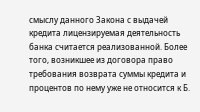смыслу данного Закона с выдачей кредита лицензируемая деятельность банка считается реализованной. Более того, возникшее из договора право требования возврата суммы кредита и процентов по нему уже не относится к Б.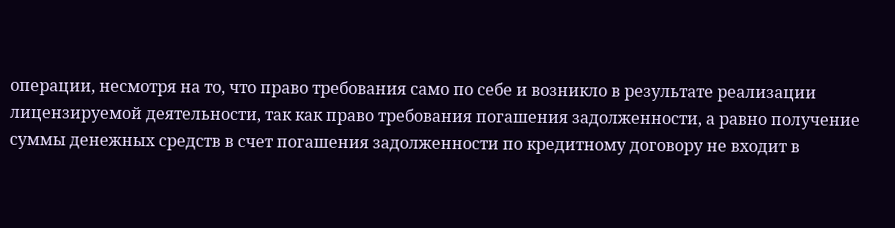операции, несмотря на то, что право требования само по себе и возникло в результате реализации лицензируемой деятельности, так как право требования погашения задолженности, а равно получение суммы денежных средств в счет погашения задолженности по кредитному договору не входит в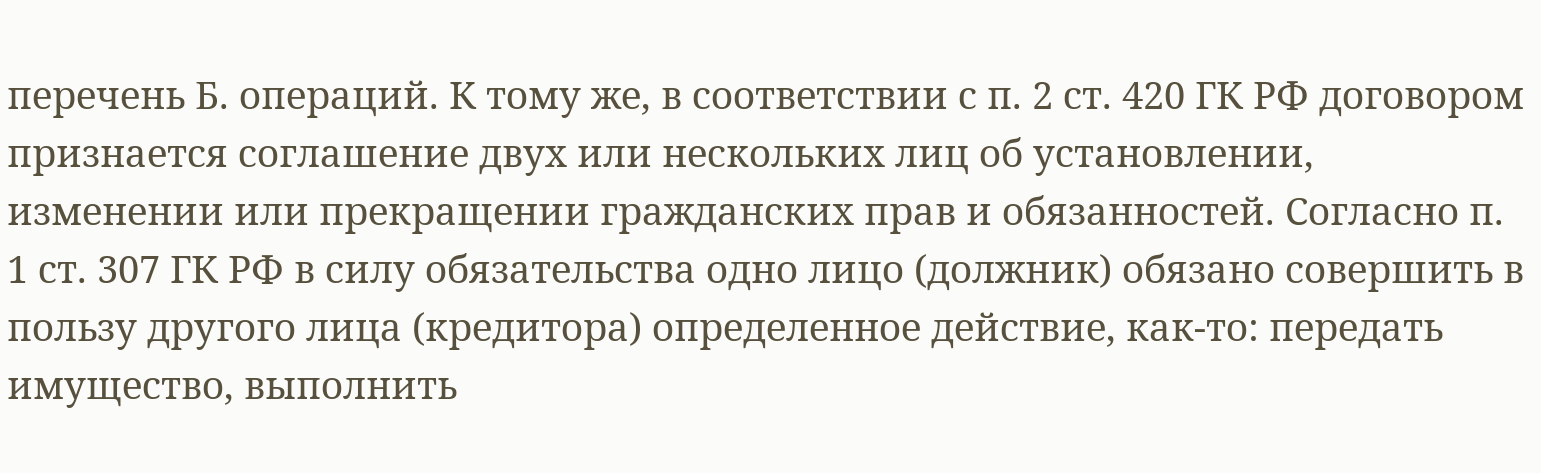перечень Б. операций. К тому же, в соответствии с п. 2 ст. 420 ГК РФ договором признается соглашение двух или нескольких лиц об установлении, изменении или прекращении гражданских прав и обязанностей. Согласно п. 1 ст. 307 ГК РФ в силу обязательства одно лицо (должник) обязано совершить в пользу другого лица (кредитора) определенное действие, как-то: передать имущество, выполнить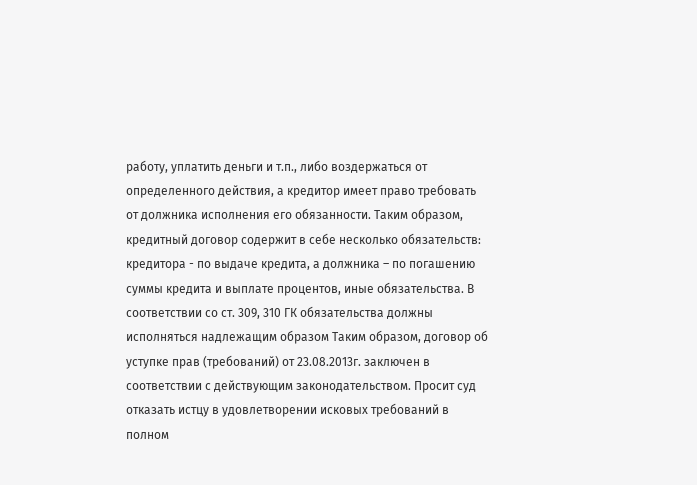работу, уплатить деньги и т.п., либо воздержаться от определенного действия, а кредитор имеет право требовать от должника исполнения его обязанности. Таким образом, кредитный договор содержит в себе несколько обязательств: кредитора - по выдаче кредита, а должника – по погашению суммы кредита и выплате процентов, иные обязательства. В соответствии со ст. 309, 310 ГК обязательства должны исполняться надлежащим образом Таким образом, договор об уступке прав (требований) от 23.08.2013г. заключен в соответствии с действующим законодательством. Просит суд отказать истцу в удовлетворении исковых требований в полном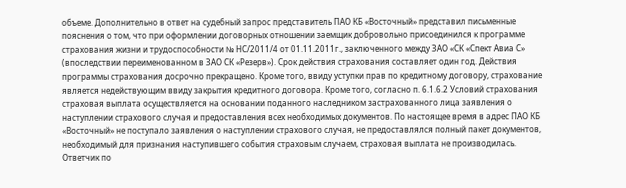объеме. Дополнительно в ответ на судебный запрос представитель ПАО КБ «Восточный» представил письменные пояснения о том, что при оформлении договорных отношении заемщик добровольно присоединился к программе страхования жизни и трудоспособности № НС/2011/4 от 01.11.2011г., заключенного между ЗАО «СК «Спект Авиа С» (впоследствии переименованном в ЗАО СК «Резерв»). Срок действия страхования составляет один год. Действия программы страхования досрочно прекращено. Кроме того, ввиду уступки прав по кредитному договору, страхование является недействующим ввиду закрытия кредитного договора. Кроме того, согласно п. 6.1.6.2 Условий страхования страховая выплата осуществляется на основании поданного наследником застрахованного лица заявления о наступлении страхового случая и предоставления всех необходимых документов. По настоящее время в адрес ПАО КБ «Восточный» не поступало заявления о наступлении страхового случая, не предоставлялся полный пакет документов, необходимый для признания наступившего события страховым случаем, страховая выплата не производилась. Ответчик по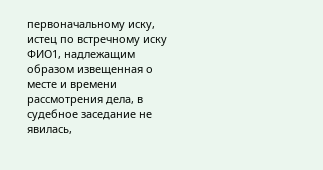первоначальному иску, истец по встречному иску ФИО1, надлежащим образом извещенная о месте и времени рассмотрения дела, в судебное заседание не явилась,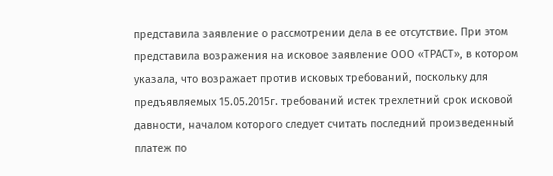представила заявление о рассмотрении дела в ее отсутствие. При этом представила возражения на исковое заявление ООО «ТРАСТ», в котором указала, что возражает против исковых требований, поскольку для предъявляемых 15.05.2015г. требований истек трехлетний срок исковой давности, началом которого следует считать последний произведенный платеж по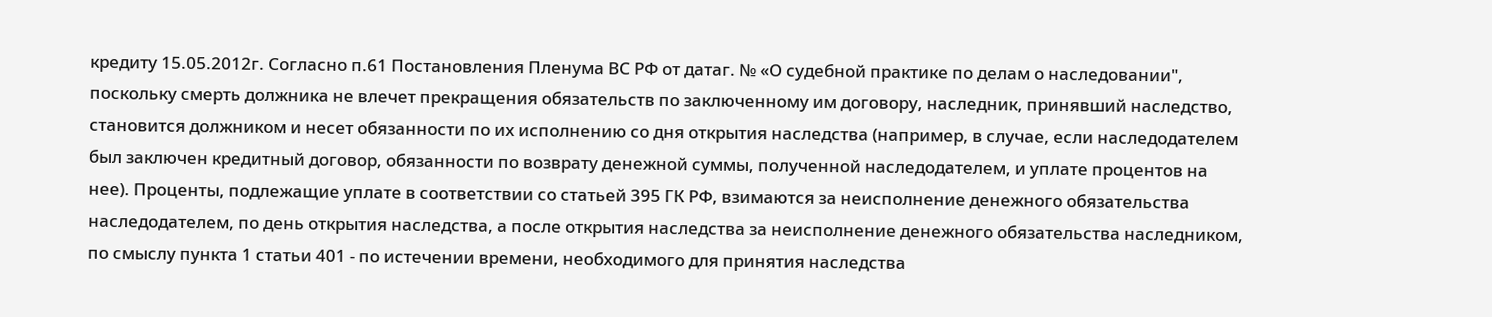кредиту 15.05.2012г. Согласно п.61 Постановления Пленума ВС РФ от датаг. № «О судебной практике по делам о наследовании", поскольку смерть должника не влечет прекращения обязательств по заключенному им договору, наследник, принявший наследство, становится должником и несет обязанности по их исполнению со дня открытия наследства (например, в случае, если наследодателем был заключен кредитный договор, обязанности по возврату денежной суммы, полученной наследодателем, и уплате процентов на нее). Проценты, подлежащие уплате в соответствии со статьей 395 ГК РФ, взимаются за неисполнение денежного обязательства наследодателем, по день открытия наследства, а после открытия наследства за неисполнение денежного обязательства наследником, по смыслу пункта 1 статьи 401 - по истечении времени, необходимого для принятия наследства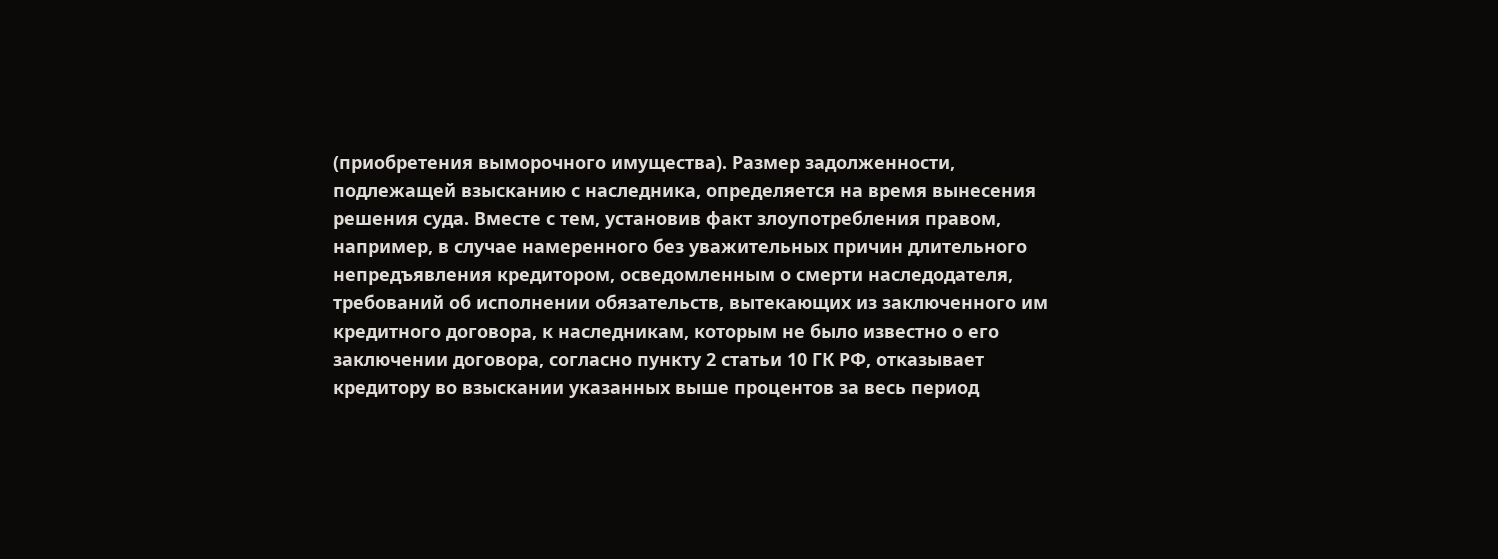(приобретения выморочного имущества). Размер задолженности, подлежащей взысканию с наследника, определяется на время вынесения решения суда. Вместе с тем, установив факт злоупотребления правом, например, в случае намеренного без уважительных причин длительного непредъявления кредитором, осведомленным о смерти наследодателя, требований об исполнении обязательств, вытекающих из заключенного им кредитного договора, к наследникам, которым не было известно о его заключении договора, согласно пункту 2 статьи 10 ГК РФ, отказывает кредитору во взыскании указанных выше процентов за весь период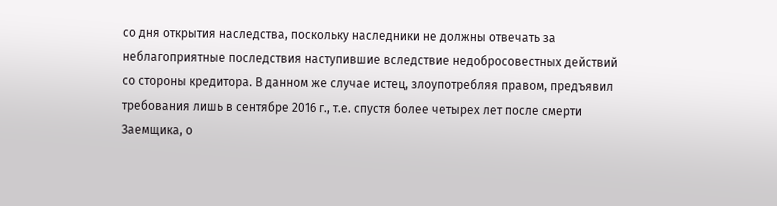со дня открытия наследства, поскольку наследники не должны отвечать за неблагоприятные последствия наступившие вследствие недобросовестных действий со стороны кредитора. В данном же случае истец, злоупотребляя правом, предъявил требования лишь в сентябре 2016 г., т.е. спустя более четырех лет после смерти Заемщика, о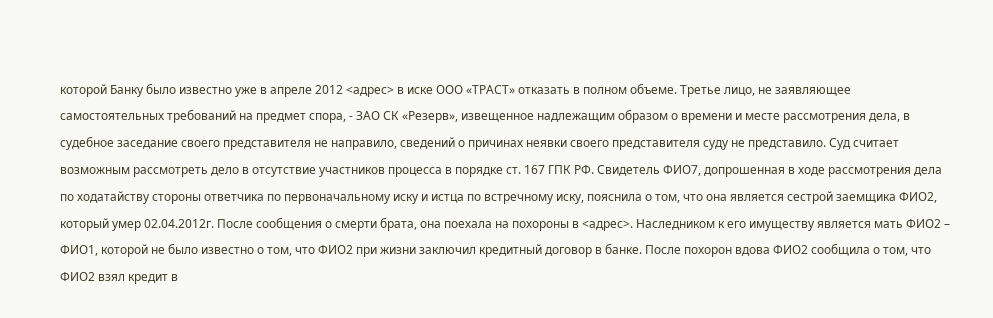которой Банку было известно уже в апреле 2012 <адрес> в иске ООО «ТРАСТ» отказать в полном объеме. Третье лицо, не заявляющее самостоятельных требований на предмет спора, - ЗАО СК «Резерв», извещенное надлежащим образом о времени и месте рассмотрения дела, в судебное заседание своего представителя не направило, сведений о причинах неявки своего представителя суду не представило. Суд считает возможным рассмотреть дело в отсутствие участников процесса в порядке ст. 167 ГПК РФ. Свидетель ФИО7, допрошенная в ходе рассмотрения дела по ходатайству стороны ответчика по первоначальному иску и истца по встречному иску, пояснила о том, что она является сестрой заемщика ФИО2, который умер 02.04.2012г. После сообщения о смерти брата, она поехала на похороны в <адрес>. Наследником к его имуществу является мать ФИО2 – ФИО1, которой не было известно о том, что ФИО2 при жизни заключил кредитный договор в банке. После похорон вдова ФИО2 сообщила о том, что ФИО2 взял кредит в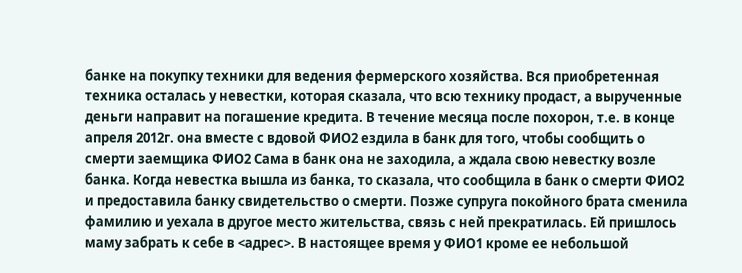банке на покупку техники для ведения фермерского хозяйства. Вся приобретенная техника осталась у невестки, которая сказала, что всю технику продаст, а вырученные деньги направит на погашение кредита. В течение месяца после похорон, т.е. в конце апреля 2012г. она вместе с вдовой ФИО2 ездила в банк для того, чтобы сообщить о смерти заемщика ФИО2 Сама в банк она не заходила, а ждала свою невестку возле банка. Когда невестка вышла из банка, то сказала, что сообщила в банк о смерти ФИО2 и предоставила банку свидетельство о смерти. Позже супруга покойного брата сменила фамилию и уехала в другое место жительства, связь с ней прекратилась. Ей пришлось маму забрать к себе в <адрес>. В настоящее время у ФИО1 кроме ее небольшой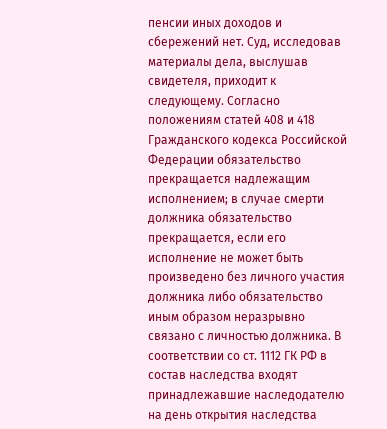пенсии иных доходов и сбережений нет. Суд, исследовав материалы дела, выслушав свидетеля, приходит к следующему. Согласно положениям статей 408 и 418 Гражданского кодекса Российской Федерации обязательство прекращается надлежащим исполнением; в случае смерти должника обязательство прекращается, если его исполнение не может быть произведено без личного участия должника либо обязательство иным образом неразрывно связано с личностью должника. В соответствии со ст. 1112 ГК РФ в состав наследства входят принадлежавшие наследодателю на день открытия наследства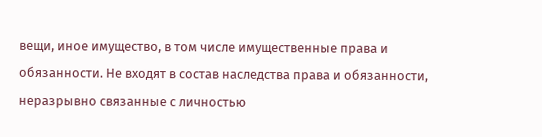вещи, иное имущество, в том числе имущественные права и обязанности. Не входят в состав наследства права и обязанности, неразрывно связанные с личностью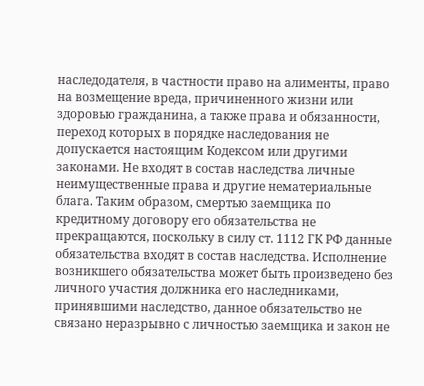наследодателя, в частности право на алименты, право на возмещение вреда, причиненного жизни или здоровью гражданина, а также права и обязанности, переход которых в порядке наследования не допускается настоящим Кодексом или другими законами. Не входят в состав наследства личные неимущественные права и другие нематериальные блага. Таким образом, смертью заемщика по кредитному договору его обязательства не прекращаются, поскольку в силу ст. 1112 ГК РФ данные обязательства входят в состав наследства. Исполнение возникшего обязательства может быть произведено без личного участия должника его наследниками, принявшими наследство, данное обязательство не связано неразрывно с личностью заемщика и закон не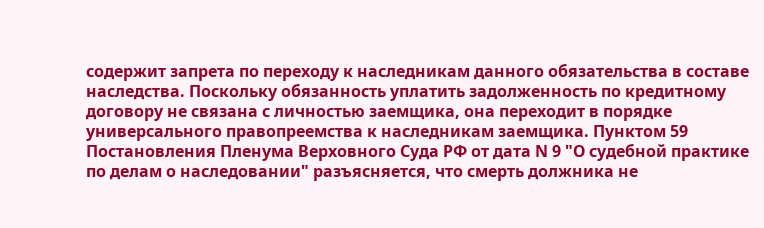содержит запрета по переходу к наследникам данного обязательства в составе наследства. Поскольку обязанность уплатить задолженность по кредитному договору не связана с личностью заемщика, она переходит в порядке универсального правопреемства к наследникам заемщика. Пунктом 59 Постановления Пленума Верховного Суда РФ от дата N 9 "О судебной практике по делам о наследовании" разъясняется, что смерть должника не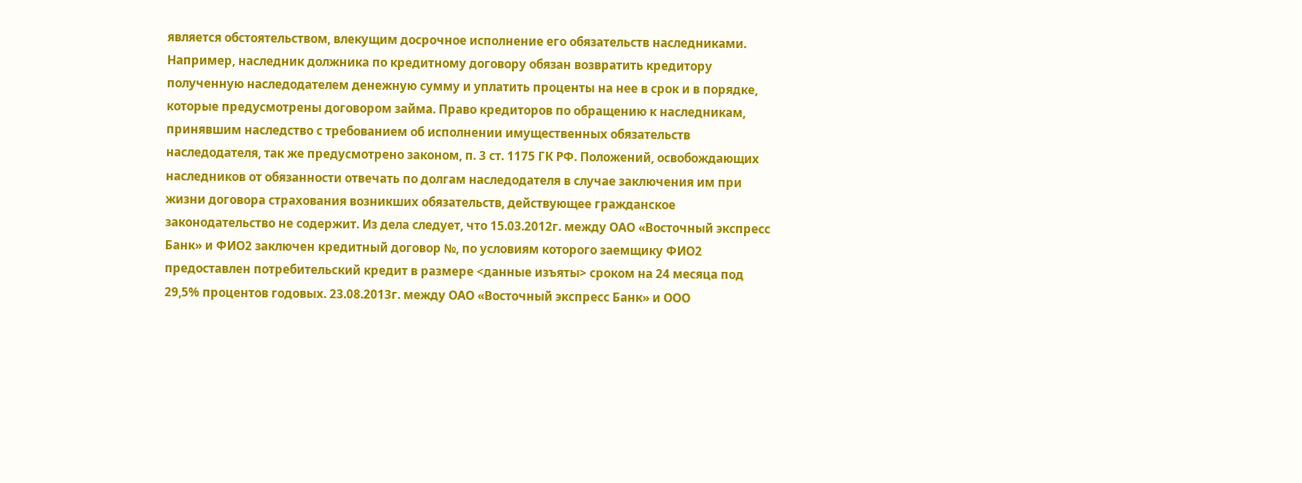является обстоятельством, влекущим досрочное исполнение его обязательств наследниками. Например, наследник должника по кредитному договору обязан возвратить кредитору полученную наследодателем денежную сумму и уплатить проценты на нее в срок и в порядке, которые предусмотрены договором займа. Право кредиторов по обращению к наследникам, принявшим наследство с требованием об исполнении имущественных обязательств наследодателя, так же предусмотрено законом, п. 3 ст. 1175 ГК РФ. Положений, освобождающих наследников от обязанности отвечать по долгам наследодателя в случае заключения им при жизни договора страхования возникших обязательств, действующее гражданское законодательство не содержит. Из дела следует, что 15.03.2012г. между ОАО «Восточный экспресс Банк» и ФИО2 заключен кредитный договор №, по условиям которого заемщику ФИО2 предоставлен потребительский кредит в размере <данные изъяты> сроком на 24 месяца под 29,5% процентов годовых. 23.08.2013г. между ОАО «Восточный экспресс Банк» и ООО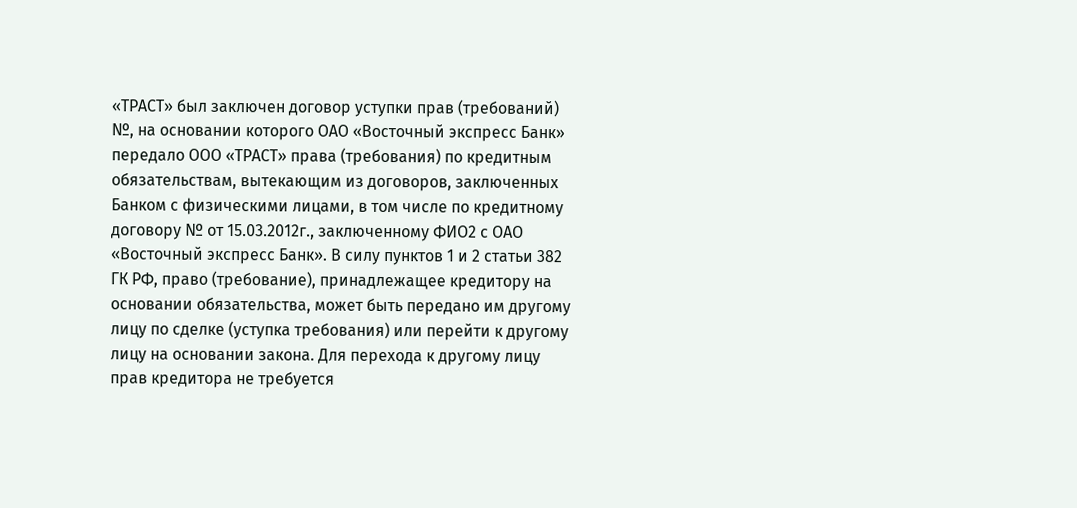«ТРАСТ» был заключен договор уступки прав (требований) №, на основании которого ОАО «Восточный экспресс Банк» передало ООО «ТРАСТ» права (требования) по кредитным обязательствам, вытекающим из договоров, заключенных Банком с физическими лицами, в том числе по кредитному договору № от 15.03.2012г., заключенному ФИО2 с ОАО «Восточный экспресс Банк». В силу пунктов 1 и 2 статьи 382 ГК РФ, право (требование), принадлежащее кредитору на основании обязательства, может быть передано им другому лицу по сделке (уступка требования) или перейти к другому лицу на основании закона. Для перехода к другому лицу прав кредитора не требуется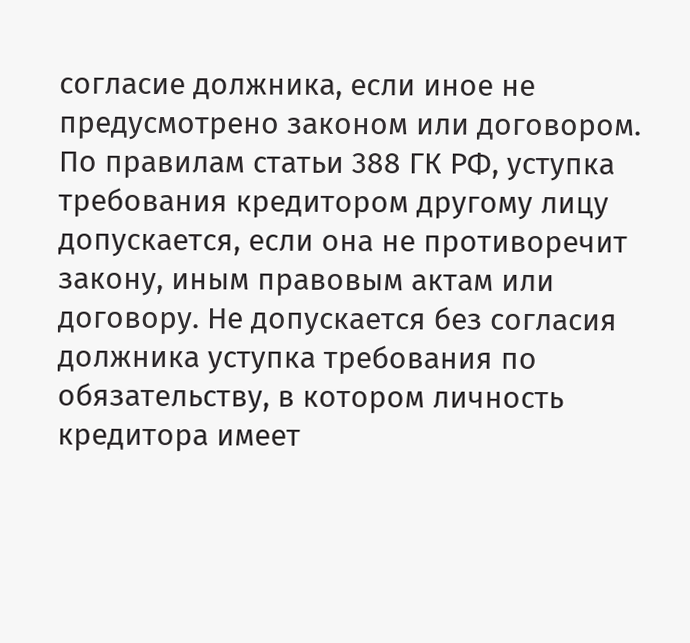согласие должника, если иное не предусмотрено законом или договором. По правилам статьи 388 ГК РФ, уступка требования кредитором другому лицу допускается, если она не противоречит закону, иным правовым актам или договору. Не допускается без согласия должника уступка требования по обязательству, в котором личность кредитора имеет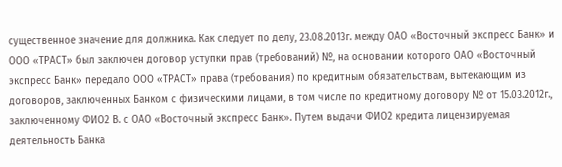существенное значение для должника. Как следует по делу, 23.08.2013г. между ОАО «Восточный экспресс Банк» и ООО «ТРАСТ» был заключен договор уступки прав (требований) №, на основании которого ОАО «Восточный экспресс Банк» передало ООО «ТРАСТ» права (требования) по кредитным обязательствам, вытекающим из договоров, заключенных Банком с физическими лицами, в том числе по кредитному договору № от 15.03.2012г., заключенному ФИО2 В. с ОАО «Восточный экспресс Банк». Путем выдачи ФИО2 кредита лицензируемая деятельность Банка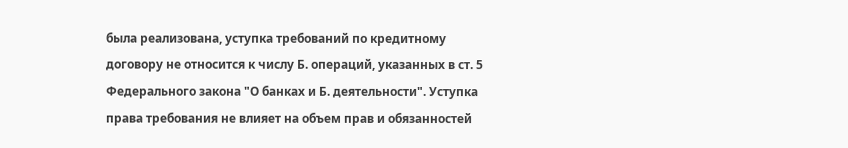была реализована, уступка требований по кредитному договору не относится к числу Б. операций, указанных в ст. 5 Федерального закона "О банках и Б. деятельности". Уступка права требования не влияет на объем прав и обязанностей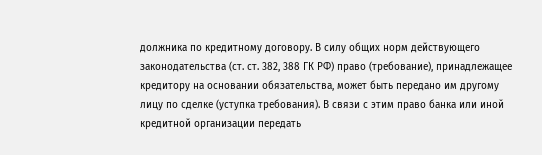должника по кредитному договору. В силу общих норм действующего законодательства (ст. ст. 382, 388 ГК РФ) право (требование), принадлежащее кредитору на основании обязательства, может быть передано им другому лицу по сделке (уступка требования). В связи с этим право банка или иной кредитной организации передать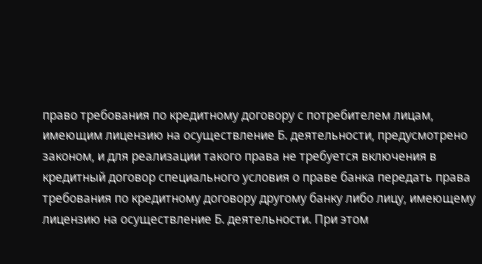право требования по кредитному договору с потребителем лицам, имеющим лицензию на осуществление Б. деятельности, предусмотрено законом, и для реализации такого права не требуется включения в кредитный договор специального условия о праве банка передать права требования по кредитному договору другому банку либо лицу, имеющему лицензию на осуществление Б. деятельности. При этом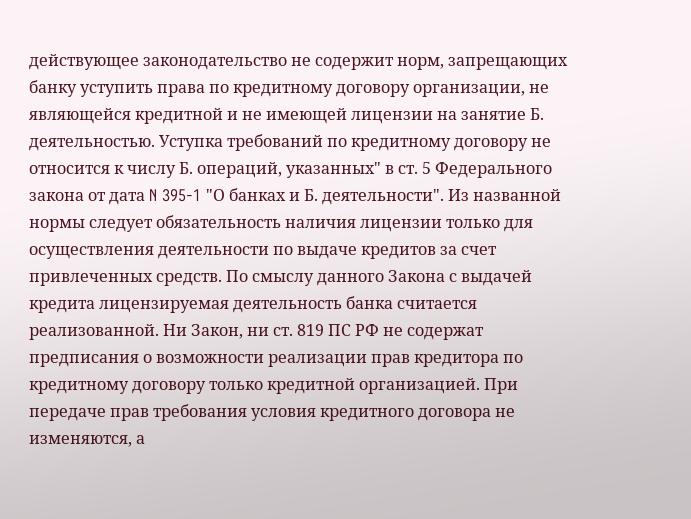действующее законодательство не содержит норм, запрещающих банку уступить права по кредитному договору организации, не являющейся кредитной и не имеющей лицензии на занятие Б. деятельностью. Уступка требований по кредитному договору не относится к числу Б. операций, указанных" в ст. 5 Федерального закона от дата N 395-1 "О банках и Б. деятельности". Из названной нормы следует обязательность наличия лицензии только для осуществления деятельности по выдаче кредитов за счет привлеченных средств. По смыслу данного Закона с выдачей кредита лицензируемая деятельность банка считается реализованной. Ни Закон, ни ст. 819 ПС РФ не содержат предписания о возможности реализации прав кредитора по кредитному договору только кредитной организацией. При передаче прав требования условия кредитного договора не изменяются, а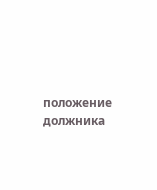положение должника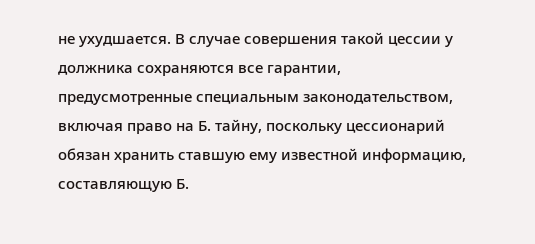не ухудшается. В случае совершения такой цессии у должника сохраняются все гарантии, предусмотренные специальным законодательством, включая право на Б. тайну, поскольку цессионарий обязан хранить ставшую ему известной информацию, составляющую Б.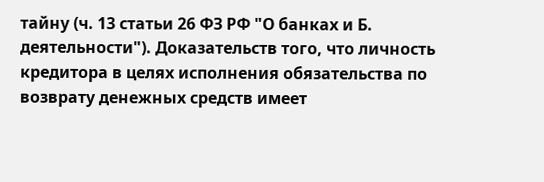тайну (ч. 13 статьи 26 ФЗ РФ "О банках и Б. деятельности"). Доказательств того, что личность кредитора в целях исполнения обязательства по возврату денежных средств имеет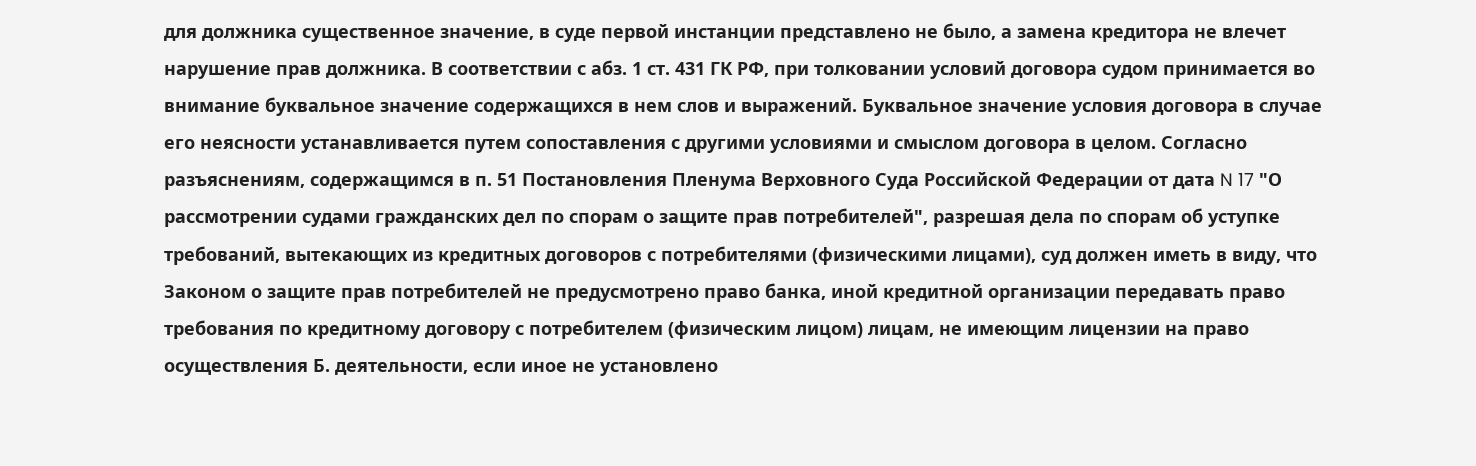для должника существенное значение, в суде первой инстанции представлено не было, а замена кредитора не влечет нарушение прав должника. В соответствии с абз. 1 ст. 431 ГК РФ, при толковании условий договора судом принимается во внимание буквальное значение содержащихся в нем слов и выражений. Буквальное значение условия договора в случае его неясности устанавливается путем сопоставления с другими условиями и смыслом договора в целом. Согласно разъяснениям, содержащимся в п. 51 Постановления Пленума Верховного Суда Российской Федерации от дата N 17 "О рассмотрении судами гражданских дел по спорам о защите прав потребителей", разрешая дела по спорам об уступке требований, вытекающих из кредитных договоров с потребителями (физическими лицами), суд должен иметь в виду, что Законом о защите прав потребителей не предусмотрено право банка, иной кредитной организации передавать право требования по кредитному договору с потребителем (физическим лицом) лицам, не имеющим лицензии на право осуществления Б. деятельности, если иное не установлено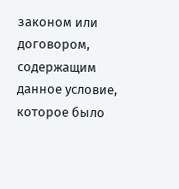законом или договором, содержащим данное условие, которое было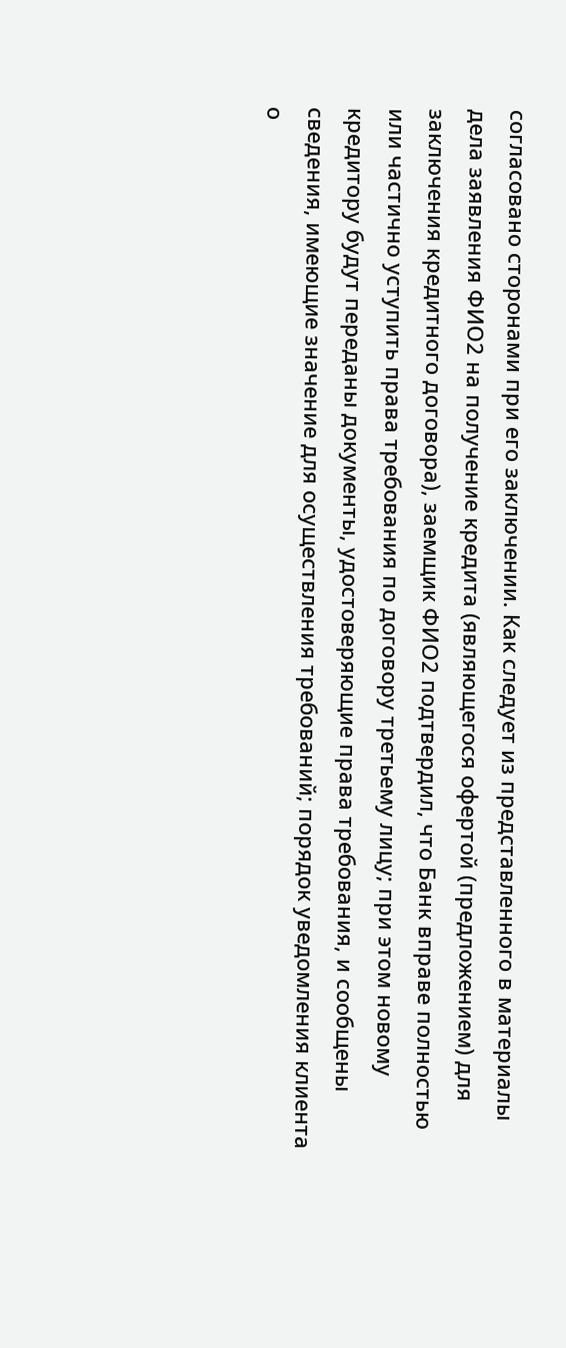согласовано сторонами при его заключении. Как следует из представленного в материалы дела заявления ФИО2 на получение кредита (являющегося офертой (предложением) для заключения кредитного договора), заемщик ФИО2 подтвердил, что Банк вправе полностью или частично уступить права требования по договору третьему лицу; при этом новому кредитору будут переданы документы, удостоверяющие права требования, и сообщены сведения, имеющие значение для осуществления требований; порядок уведомления клиента о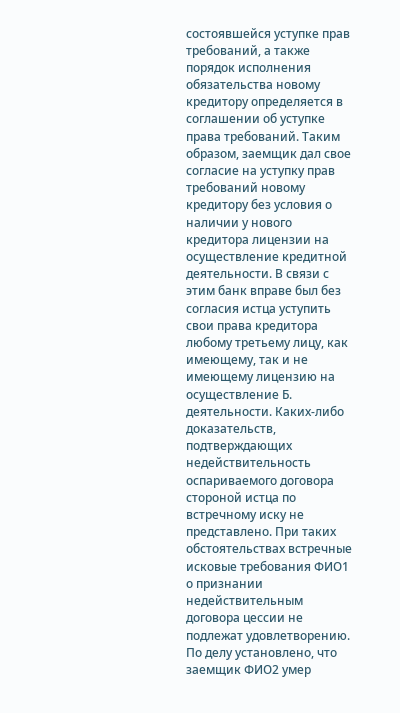состоявшейся уступке прав требований, а также порядок исполнения обязательства новому кредитору определяется в соглашении об уступке права требований. Таким образом, заемщик дал свое согласие на уступку прав требований новому кредитору без условия о наличии у нового кредитора лицензии на осуществление кредитной деятельности. В связи с этим банк вправе был без согласия истца уступить свои права кредитора любому третьему лицу, как имеющему, так и не имеющему лицензию на осуществление Б. деятельности. Каких-либо доказательств, подтверждающих недействительность оспариваемого договора стороной истца по встречному иску не представлено. При таких обстоятельствах встречные исковые требования ФИО1 о признании недействительным договора цессии не подлежат удовлетворению. По делу установлено, что заемщик ФИО2 умер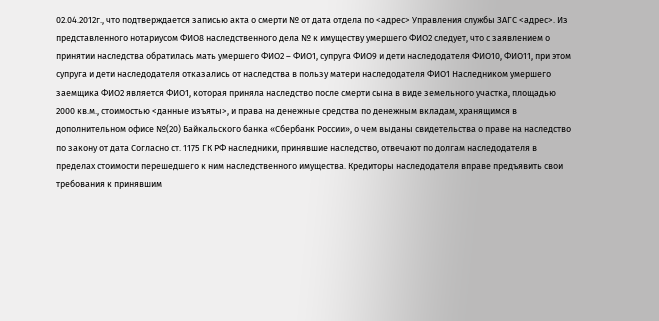02.04.2012г., что подтверждается записью акта о смерти № от дата отдела по <адрес> Управления службы ЗАГС <адрес>. Из представленного нотариусом ФИО8 наследственного дела № к имуществу умершего ФИО2 следует, что с заявлением о принятии наследства обратилась мать умершего ФИО2 – ФИО1, супруга ФИО9 и дети наследодателя ФИО10, ФИО11, при этом супруга и дети наследодателя отказались от наследства в пользу матери наследодателя ФИО1 Наследником умершего заемщика ФИО2 является ФИО1, которая приняла наследство после смерти сына в виде земельного участка, площадью 2000 кв.м., стоимостью <данные изъяты>, и права на денежные средства по денежным вкладам, хранящимся в дополнительном офисе №(20) Байкальского банка «Сбербанк России», о чем выданы свидетельства о праве на наследство по закону от дата Согласно ст. 1175 ГК РФ наследники, принявшие наследство, отвечают по долгам наследодателя в пределах стоимости перешедшего к ним наследственного имущества. Кредиторы наследодателя вправе предъявить свои требования к принявшим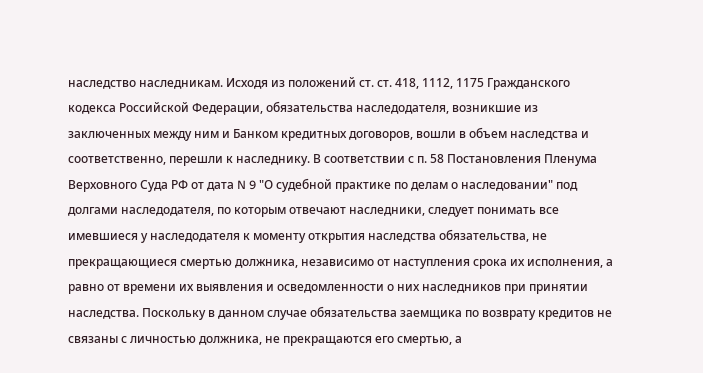наследство наследникам. Исходя из положений ст. ст. 418, 1112, 1175 Гражданского кодекса Российской Федерации, обязательства наследодателя, возникшие из заключенных между ним и Банком кредитных договоров, вошли в объем наследства и соответственно, перешли к наследнику. В соответствии с п. 58 Постановления Пленума Верховного Суда РФ от дата N 9 "О судебной практике по делам о наследовании" под долгами наследодателя, по которым отвечают наследники, следует понимать все имевшиеся у наследодателя к моменту открытия наследства обязательства, не прекращающиеся смертью должника, независимо от наступления срока их исполнения, а равно от времени их выявления и осведомленности о них наследников при принятии наследства. Поскольку в данном случае обязательства заемщика по возврату кредитов не связаны с личностью должника, не прекращаются его смертью, а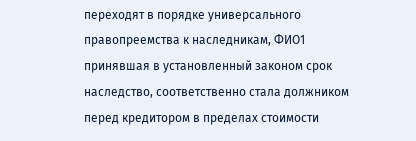переходят в порядке универсального правопреемства к наследникам, ФИО1 принявшая в установленный законом срок наследство, соответственно стала должником перед кредитором в пределах стоимости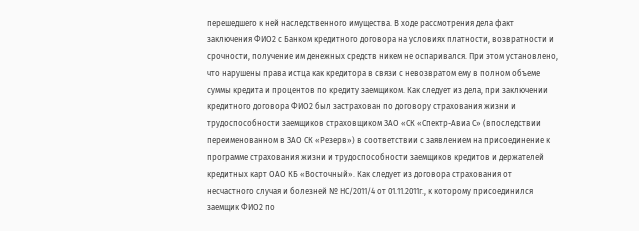перешедшего к ней наследственного имущества. В ходе рассмотрения дела факт заключения ФИО2 с Банком кредитного договора на условиях платности, возвратности и срочности, получение им денежных средств никем не оспаривался. При этом установлено, что нарушены права истца как кредитора в связи с невозвратом ему в полном объеме суммы кредита и процентов по кредиту заемщиком. Как следует из дела, при заключении кредитного договора ФИО2 был застрахован по договору страхования жизни и трудоспособности заемщиков страховщиком ЗАО «СК «Спектр-Авиа С» (впоследствии переименованном в ЗАО СК «Резерв») в соответствии с заявлением на присоединение к программе страхования жизни и трудоспособности заемщиков кредитов и держателей кредитных карт ОАО КБ «Восточный». Как следует из договора страхования от несчастного случая и болезней № НС/2011/4 от 01.11.2011г., к которому присоединился заемщик ФИО2 по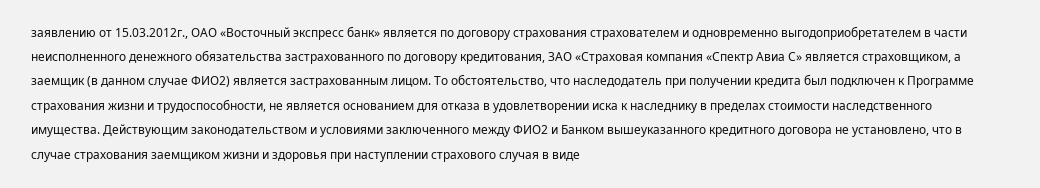заявлению от 15.03.2012г., ОАО «Восточный экспресс банк» является по договору страхования страхователем и одновременно выгодоприобретателем в части неисполненного денежного обязательства застрахованного по договору кредитования, ЗАО «Страховая компания «Спектр Авиа С» является страховщиком, а заемщик (в данном случае ФИО2) является застрахованным лицом. То обстоятельство, что наследодатель при получении кредита был подключен к Программе страхования жизни и трудоспособности, не является основанием для отказа в удовлетворении иска к наследнику в пределах стоимости наследственного имущества. Действующим законодательством и условиями заключенного между ФИО2 и Банком вышеуказанного кредитного договора не установлено, что в случае страхования заемщиком жизни и здоровья при наступлении страхового случая в виде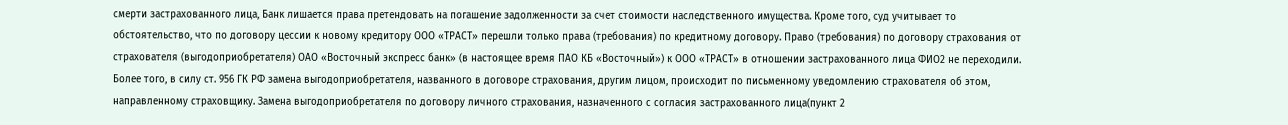смерти застрахованного лица, Банк лишается права претендовать на погашение задолженности за счет стоимости наследственного имущества. Кроме того, суд учитывает то обстоятельство, что по договору цессии к новому кредитору ООО «ТРАСТ» перешли только права (требования) по кредитному договору. Право (требования) по договору страхования от страхователя (выгодоприобретателя) ОАО «Восточный экспресс банк» (в настоящее время ПАО КБ «Восточный») к ООО «ТРАСТ» в отношении застрахованного лица ФИО2 не переходили. Более того, в силу ст. 956 ГК РФ замена выгодоприобретателя, названного в договоре страхования, другим лицом, происходит по письменному уведомлению страхователя об этом, направленному страховщику. Замена выгодоприобретателя по договору личного страхования, назначенного с согласия застрахованного лица(пункт 2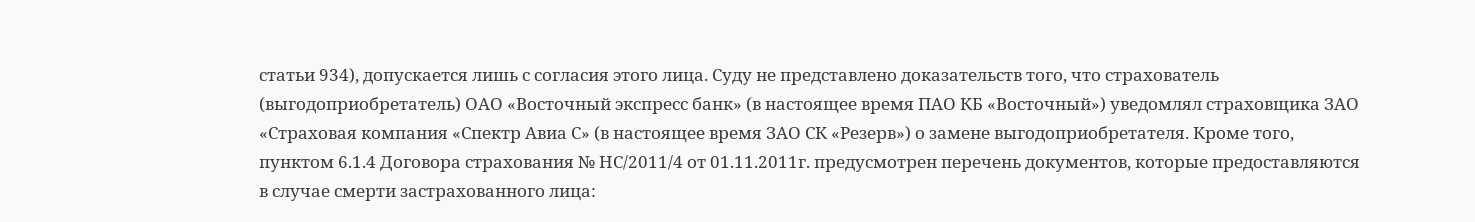статьи 934), допускается лишь с согласия этого лица. Суду не представлено доказательств того, что страхователь (выгодоприобретатель) ОАО «Восточный экспресс банк» (в настоящее время ПАО КБ «Восточный») уведомлял страховщика ЗАО «Страховая компания «Спектр Авиа С» (в настоящее время ЗАО СК «Резерв») о замене выгодоприобретателя. Кроме того, пунктом 6.1.4 Договора страхования № НС/2011/4 от 01.11.2011г. предусмотрен перечень документов, которые предоставляются в случае смерти застрахованного лица: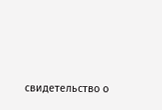свидетельство о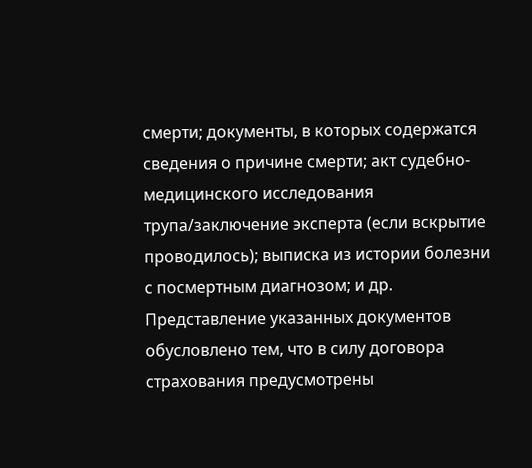смерти; документы, в которых содержатся сведения о причине смерти; акт судебно-медицинского исследования трупа/заключение эксперта (если вскрытие проводилось); выписка из истории болезни с посмертным диагнозом; и др. Представление указанных документов обусловлено тем, что в силу договора страхования предусмотрены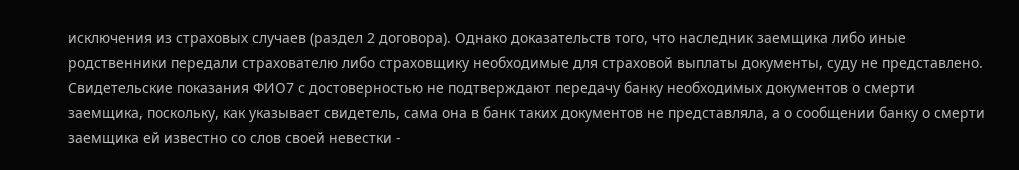исключения из страховых случаев (раздел 2 договора). Однако доказательств того, что наследник заемщика либо иные родственники передали страхователю либо страховщику необходимые для страховой выплаты документы, суду не представлено. Свидетельские показания ФИО7 с достоверностью не подтверждают передачу банку необходимых документов о смерти заемщика, поскольку, как указывает свидетель, сама она в банк таких документов не представляла, а о сообщении банку о смерти заемщика ей известно со слов своей невестки -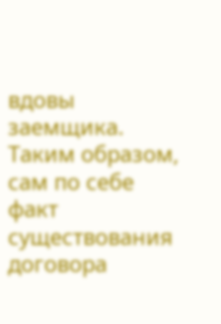вдовы заемщика. Таким образом, сам по себе факт существования договора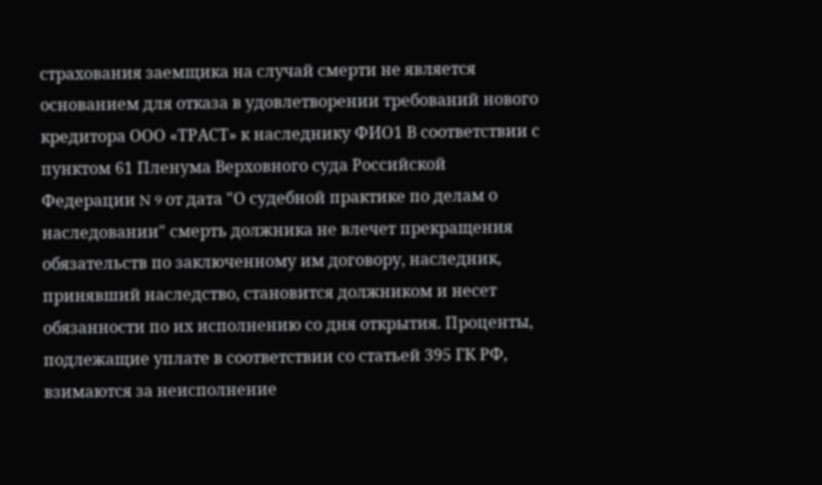страхования заемщика на случай смерти не является основанием для отказа в удовлетворении требований нового кредитора ООО «ТРАСТ» к наследнику ФИО1 В соответствии с пунктом 61 Пленума Верховного суда Российской Федерации N 9 от дата "О судебной практике по делам о наследовании" смерть должника не влечет прекращения обязательств по заключенному им договору, наследник, принявший наследство, становится должником и несет обязанности по их исполнению со дня открытия. Проценты, подлежащие уплате в соответствии со статьей 395 ГК РФ, взимаются за неисполнение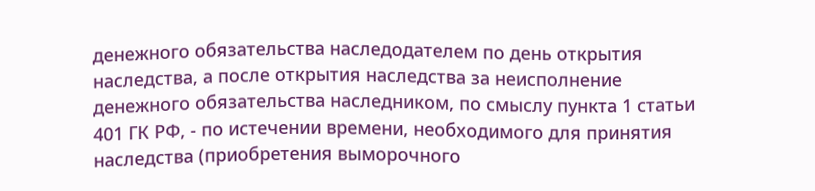денежного обязательства наследодателем по день открытия наследства, а после открытия наследства за неисполнение денежного обязательства наследником, по смыслу пункта 1 статьи 401 ГК РФ, - по истечении времени, необходимого для принятия наследства (приобретения выморочного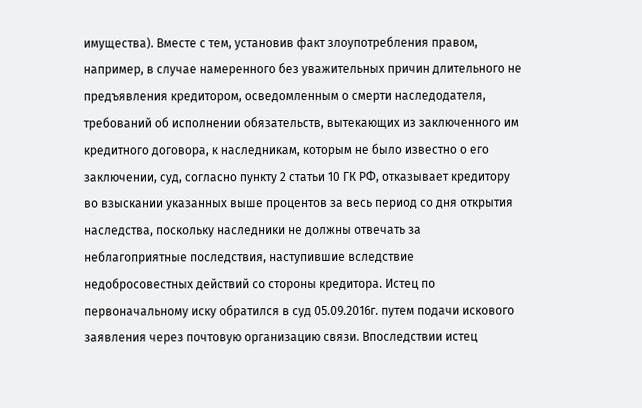имущества). Вместе с тем, установив факт злоупотребления правом, например, в случае намеренного без уважительных причин длительного не предъявления кредитором, осведомленным о смерти наследодателя, требований об исполнении обязательств, вытекающих из заключенного им кредитного договора, к наследникам, которым не было известно о его заключении, суд, согласно пункту 2 статьи 10 ГК РФ, отказывает кредитору во взыскании указанных выше процентов за весь период со дня открытия наследства, поскольку наследники не должны отвечать за неблагоприятные последствия, наступившие вследствие недобросовестных действий со стороны кредитора. Истец по первоначальному иску обратился в суд 05.09.2016г. путем подачи искового заявления через почтовую организацию связи. Впоследствии истец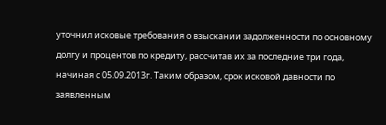уточнил исковые требования о взыскании задолженности по основному долгу и процентов по кредиту, рассчитав их за последние три года, начиная с 05.09.2013г. Таким образом, срок исковой давности по заявленным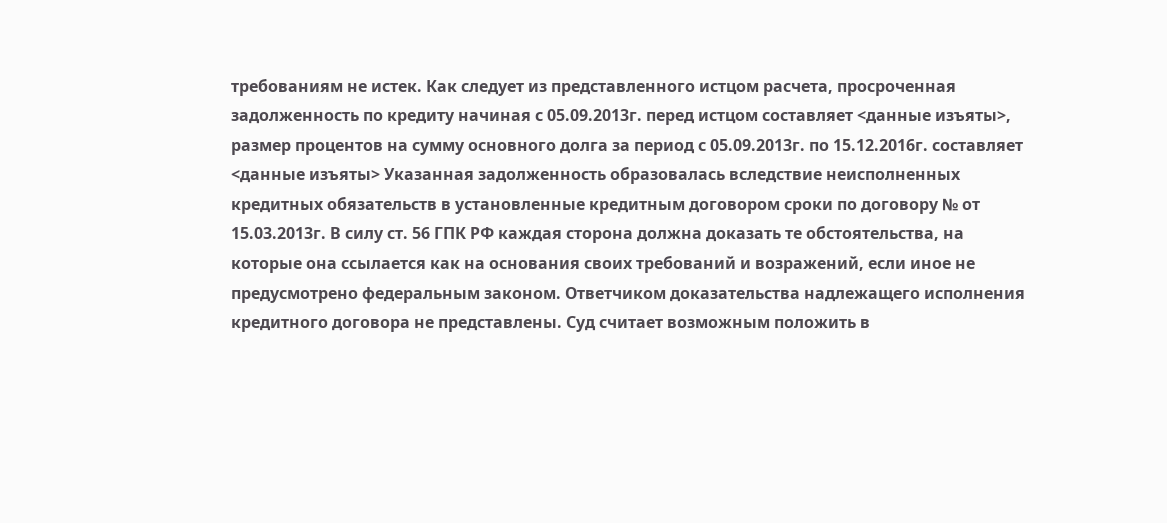требованиям не истек. Как следует из представленного истцом расчета, просроченная задолженность по кредиту начиная с 05.09.2013г. перед истцом составляет <данные изъяты>, размер процентов на сумму основного долга за период с 05.09.2013г. по 15.12.2016г. составляет <данные изъяты> Указанная задолженность образовалась вследствие неисполненных кредитных обязательств в установленные кредитным договором сроки по договору № от 15.03.2013г. В силу ст. 56 ГПК РФ каждая сторона должна доказать те обстоятельства, на которые она ссылается как на основания своих требований и возражений, если иное не предусмотрено федеральным законом. Ответчиком доказательства надлежащего исполнения кредитного договора не представлены. Суд считает возможным положить в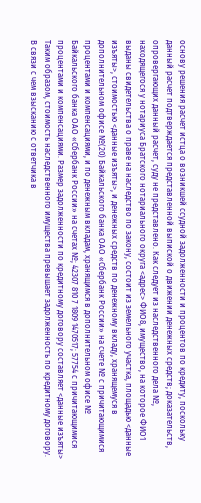основу решения расчет истца о возникшей ссудной задолженности и процентов по кредиту, поскольку данный расчет подтверждается представленной выпиской о движении денежных средств; доказательств, опровергающих данный расчет, суду не представлено. Как следует из наследственного дела №, находящегося у нотариуса Братского нотариального округа <адрес> ФИО8, имущество, на которое ФИО1 выданы свидетельства о праве на наследство по закону, состоит из земельного участка, площадью <данные изъяты>, стоимостью <данные изъяты>, и денежных средств по денежному вкладу, хранящемуся в дополнительном офисе №(20) Байкальского банка ОАО «Сбербанк России» на счете № с причитающимися процентами и компенсациями, и по денежным вкладам, хранящимся в дополнительном офисе № Байкальского банка ОАО «Сбербанк России» на счетах №; 42307 810 7 1809 1470517; 57754 с причитающимися процентами и компенсациями. Размер задолженности по кредитному договору составляет <данные изъяты> Таким образом, стоимость наследственного имущества превышает задолженность по кредитному договору. В связи с чем взысканию с ответчика в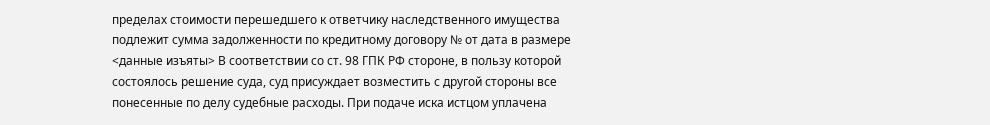пределах стоимости перешедшего к ответчику наследственного имущества подлежит сумма задолженности по кредитному договору № от дата в размере <данные изъяты> В соответствии со ст. 98 ГПК РФ стороне, в пользу которой состоялось решение суда, суд присуждает возместить с другой стороны все понесенные по делу судебные расходы. При подаче иска истцом уплачена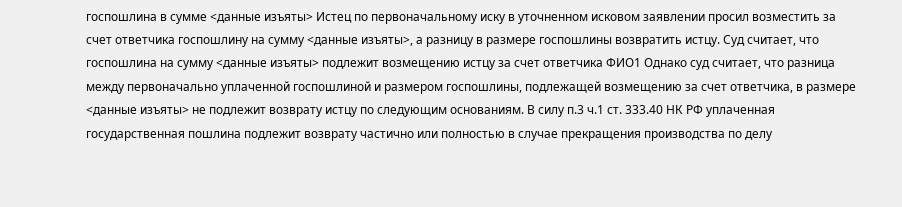госпошлина в сумме <данные изъяты> Истец по первоначальному иску в уточненном исковом заявлении просил возместить за счет ответчика госпошлину на сумму <данные изъяты>, а разницу в размере госпошлины возвратить истцу. Суд считает, что госпошлина на сумму <данные изъяты> подлежит возмещению истцу за счет ответчика ФИО1 Однако суд считает, что разница между первоначально уплаченной госпошлиной и размером госпошлины, подлежащей возмещению за счет ответчика, в размере <данные изъяты> не подлежит возврату истцу по следующим основаниям. В силу п.3 ч.1 ст. 333.40 НК РФ уплаченная государственная пошлина подлежит возврату частично или полностью в случае прекращения производства по делу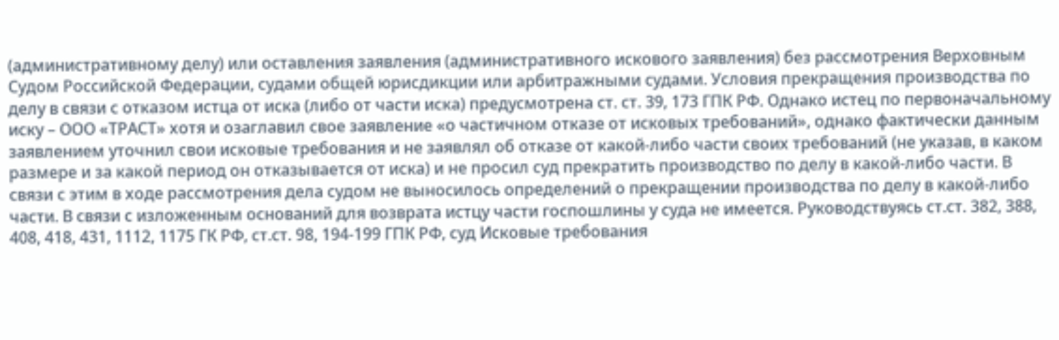(административному делу) или оставления заявления (административного искового заявления) без рассмотрения Верховным Судом Российской Федерации, судами общей юрисдикции или арбитражными судами. Условия прекращения производства по делу в связи с отказом истца от иска (либо от части иска) предусмотрена ст. ст. 39, 173 ГПК РФ. Однако истец по первоначальному иску – ООО «ТРАСТ» хотя и озаглавил свое заявление «о частичном отказе от исковых требований», однако фактически данным заявлением уточнил свои исковые требования и не заявлял об отказе от какой-либо части своих требований (не указав, в каком размере и за какой период он отказывается от иска) и не просил суд прекратить производство по делу в какой-либо части. В связи с этим в ходе рассмотрения дела судом не выносилось определений о прекращении производства по делу в какой-либо части. В связи с изложенным оснований для возврата истцу части госпошлины у суда не имеется. Руководствуясь ст.ст. 382, 388, 408, 418, 431, 1112, 1175 ГК РФ, ст.ст. 98, 194-199 ГПК РФ, суд Исковые требования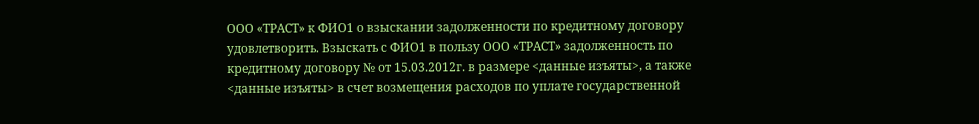ООО «ТРАСТ» к ФИО1 о взыскании задолженности по кредитному договору удовлетворить. Взыскать с ФИО1 в пользу ООО «ТРАСТ» задолженность по кредитному договору № от 15.03.2012г. в размере <данные изъяты>, а также <данные изъяты> в счет возмещения расходов по уплате государственной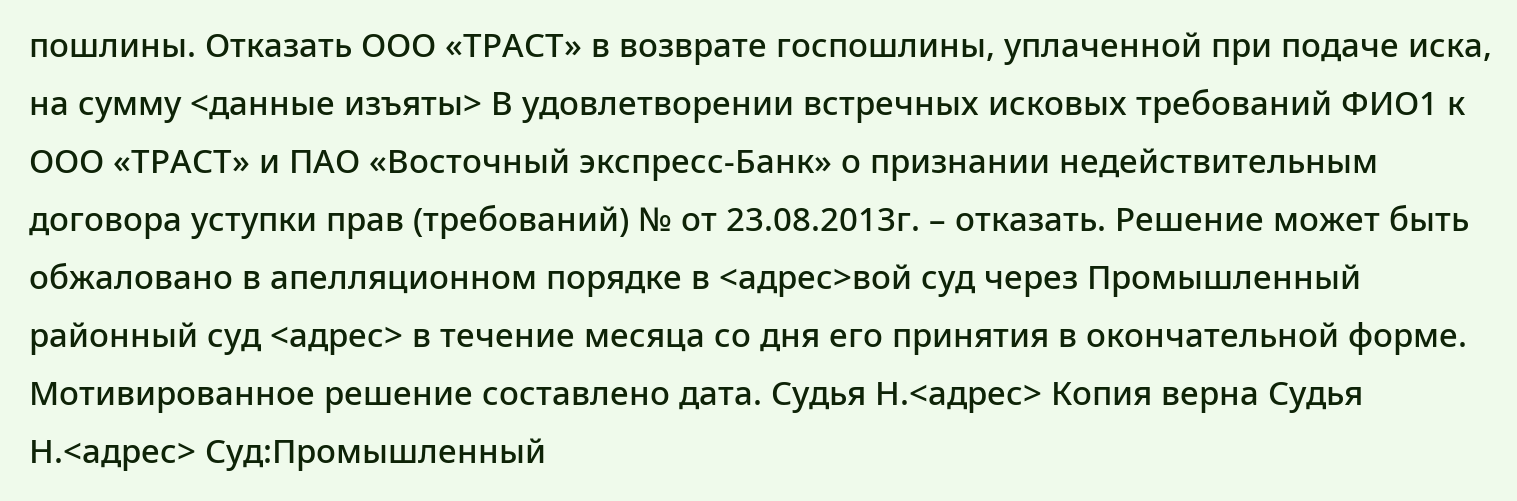пошлины. Отказать ООО «ТРАСТ» в возврате госпошлины, уплаченной при подаче иска, на сумму <данные изъяты> В удовлетворении встречных исковых требований ФИО1 к ООО «ТРАСТ» и ПАО «Восточный экспресс-Банк» о признании недействительным договора уступки прав (требований) № от 23.08.2013г. – отказать. Решение может быть обжаловано в апелляционном порядке в <адрес>вой суд через Промышленный районный суд <адрес> в течение месяца со дня его принятия в окончательной форме. Мотивированное решение составлено дата. Судья Н.<адрес> Копия верна Судья Н.<адрес> Суд:Промышленный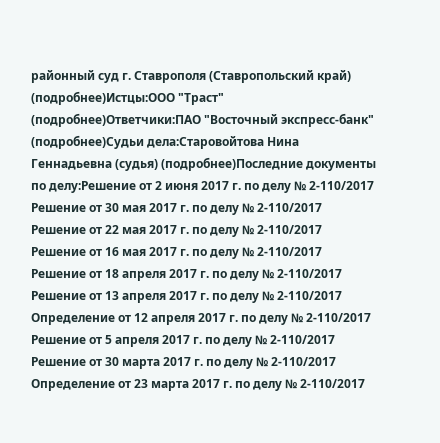районный суд г. Ставрополя (Ставропольский край) (подробнее)Истцы:ООО "Траст" (подробнее)Ответчики:ПАО "Восточный экспресс-банк" (подробнее)Судьи дела:Старовойтова Нина Геннадьевна (судья) (подробнее)Последние документы по делу:Решение от 2 июня 2017 г. по делу № 2-110/2017 Решение от 30 мая 2017 г. по делу № 2-110/2017 Решение от 22 мая 2017 г. по делу № 2-110/2017 Решение от 16 мая 2017 г. по делу № 2-110/2017 Решение от 18 апреля 2017 г. по делу № 2-110/2017 Решение от 13 апреля 2017 г. по делу № 2-110/2017 Определение от 12 апреля 2017 г. по делу № 2-110/2017 Решение от 5 апреля 2017 г. по делу № 2-110/2017 Решение от 30 марта 2017 г. по делу № 2-110/2017 Определение от 23 марта 2017 г. по делу № 2-110/2017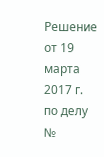Решение от 19 марта 2017 г. по делу №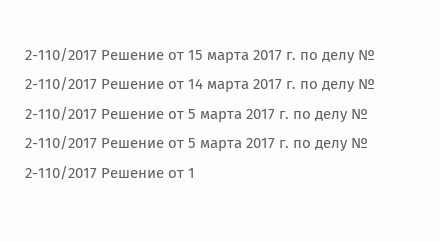2-110/2017 Решение от 15 марта 2017 г. по делу № 2-110/2017 Решение от 14 марта 2017 г. по делу № 2-110/2017 Решение от 5 марта 2017 г. по делу № 2-110/2017 Решение от 5 марта 2017 г. по делу № 2-110/2017 Решение от 1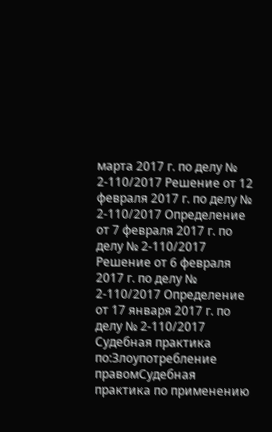марта 2017 г. по делу № 2-110/2017 Решение от 12 февраля 2017 г. по делу № 2-110/2017 Определение от 7 февраля 2017 г. по делу № 2-110/2017 Решение от 6 февраля 2017 г. по делу № 2-110/2017 Определение от 17 января 2017 г. по делу № 2-110/2017 Судебная практика по:Злоупотребление правомСудебная практика по применению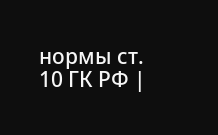нормы ст. 10 ГК РФ |